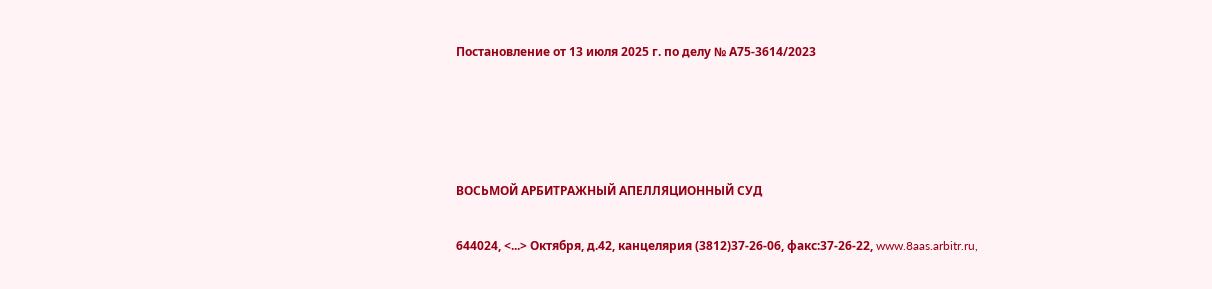Постановление от 13 июля 2025 г. по делу № А75-3614/2023




ВОСЬМОЙ АРБИТРАЖНЫЙ АПЕЛЛЯЦИОННЫЙ СУД

644024, <...> Октября, д.42, канцелярия (3812)37-26-06, факс:37-26-22, www.8aas.arbitr.ru,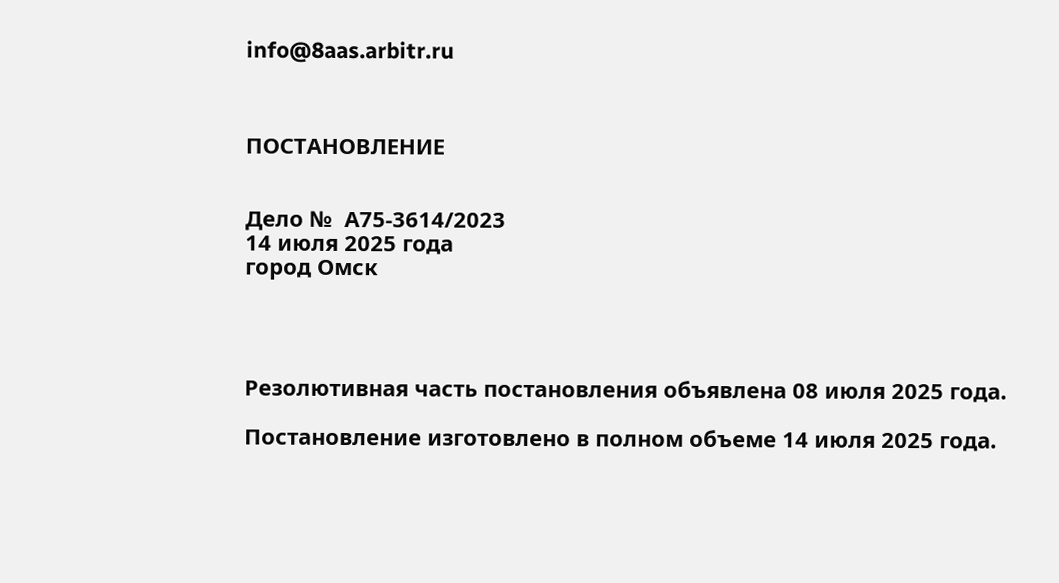info@8aas.arbitr.ru



ПОСТАНОВЛЕНИЕ


Дело №  А75-3614/2023
14 июля 2025 года
город Омск




Резолютивная часть постановления объявлена 08 июля 2025 года.

Постановление изготовлено в полном объеме 14 июля 2025 года.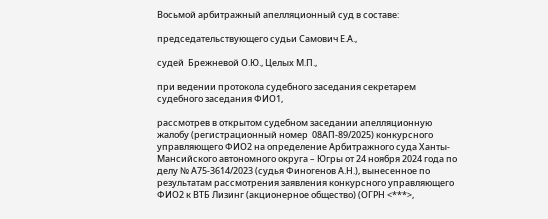Восьмой арбитражный апелляционный суд в составе:

председательствующего судьи Самович Е.А.,

судей  Брежневой О.Ю., Целых М.П.,

при ведении протокола судебного заседания секретарем судебного заседания ФИО1,

рассмотрев в открытом судебном заседании апелляционную жалобу (регистрационный номер  08АП-89/2025) конкурсного управляющего ФИО2 на определение Арбитражного суда Ханты-Мансийского автономного округа – Югры от 24 ноября 2024 года по делу № А75-3614/2023 (судья Финогенов А.Н.), вынесенное по результатам рассмотрения заявления конкурсного управляющего ФИО2 к ВТБ Лизинг (акционерное общество) (ОГРН <***>,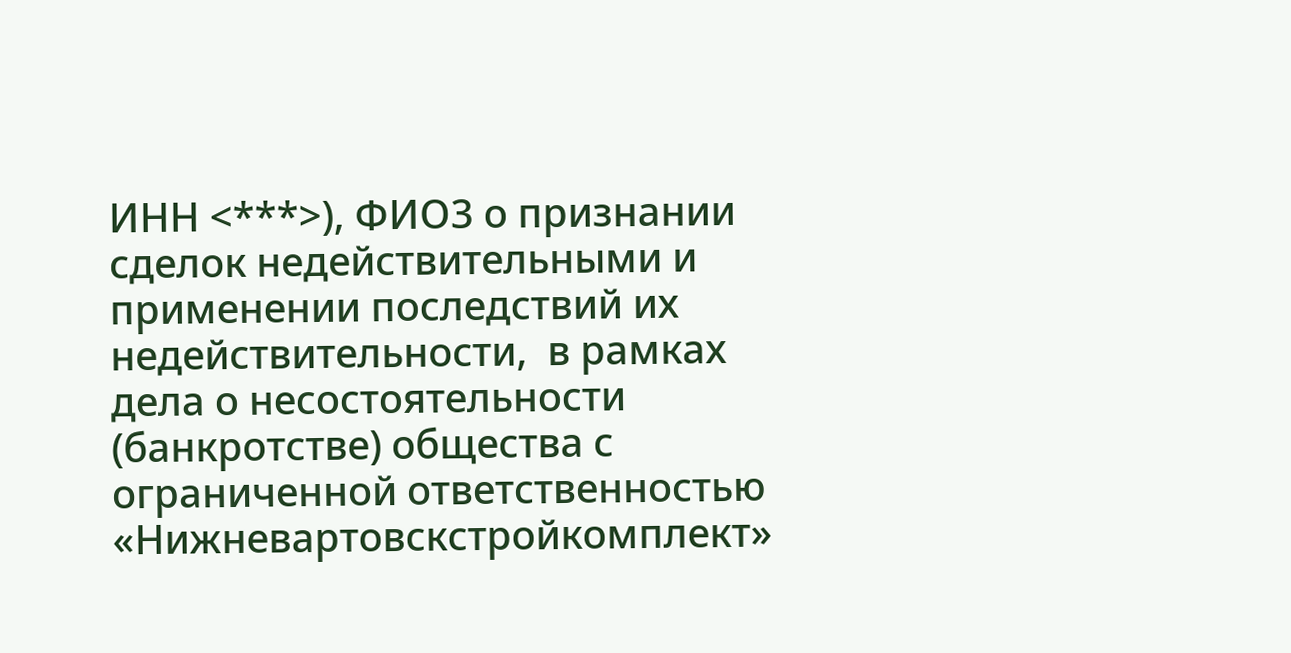ИНН <***>), ФИО3 о признании сделок недействительными и применении последствий их недействительности,  в рамках дела о несостоятельности (банкротстве) общества с ограниченной ответственностью «Нижневартовскстройкомплект»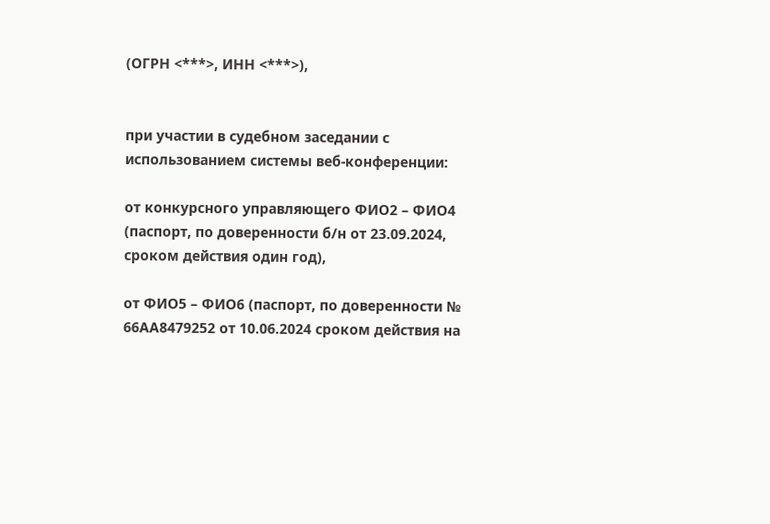(ОГРН <***>, ИНН <***>),


при участии в судебном заседании с использованием системы веб-конференции:

от конкурсного управляющего ФИО2 – ФИО4 (паспорт, по доверенности б/н от 23.09.2024, сроком действия один год),

от ФИО5 – ФИО6 (паспорт, по доверенности № 66АА8479252 от 10.06.2024 сроком действия на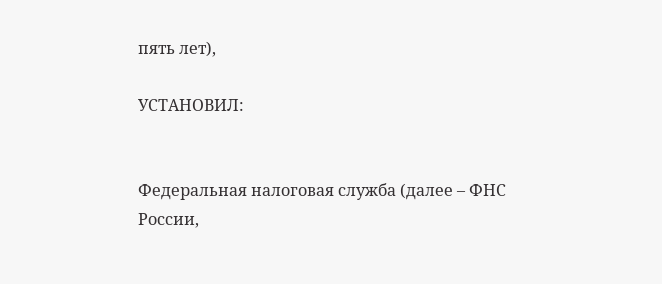пять лет),

УСТАНОВИЛ:


Федеральная налоговая служба (далее – ФНС России,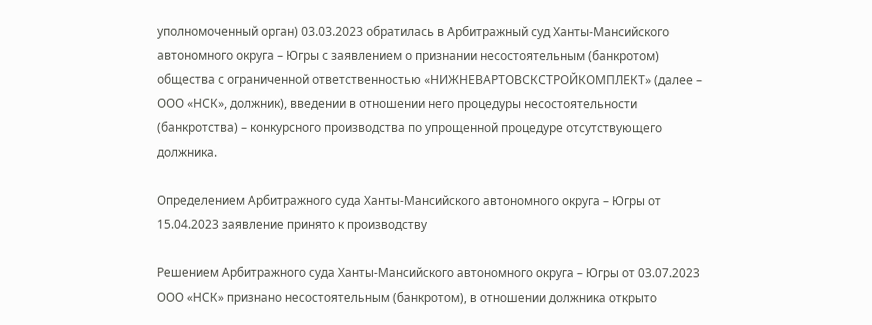уполномоченный орган) 03.03.2023 обратилась в Арбитражный суд Ханты-Мансийского автономного округа – Югры с заявлением о признании несостоятельным (банкротом) общества с ограниченной ответственностью «НИЖНЕВАРТОВСКСТРОЙКОМПЛЕКТ» (далее – ООО «НСК», должник), введении в отношении него процедуры несостоятельности (банкротства) – конкурсного производства по упрощенной процедуре отсутствующего должника.

Определением Арбитражного суда Ханты-Мансийского автономного округа – Югры от 15.04.2023 заявление принято к производству

Решением Арбитражного суда Ханты-Мансийского автономного округа – Югры от 03.07.2023 ООО «НСК» признано несостоятельным (банкротом), в отношении должника открыто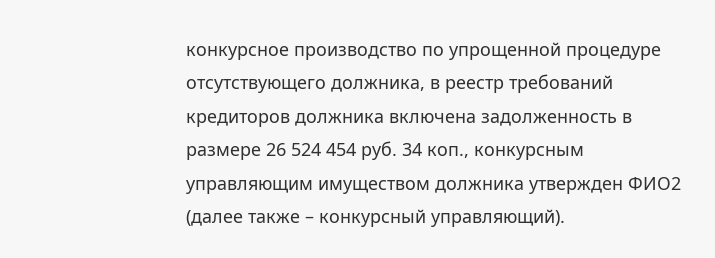конкурсное производство по упрощенной процедуре отсутствующего должника, в реестр требований кредиторов должника включена задолженность в размере 26 524 454 руб. 34 коп., конкурсным управляющим имуществом должника утвержден ФИО2 (далее также – конкурсный управляющий).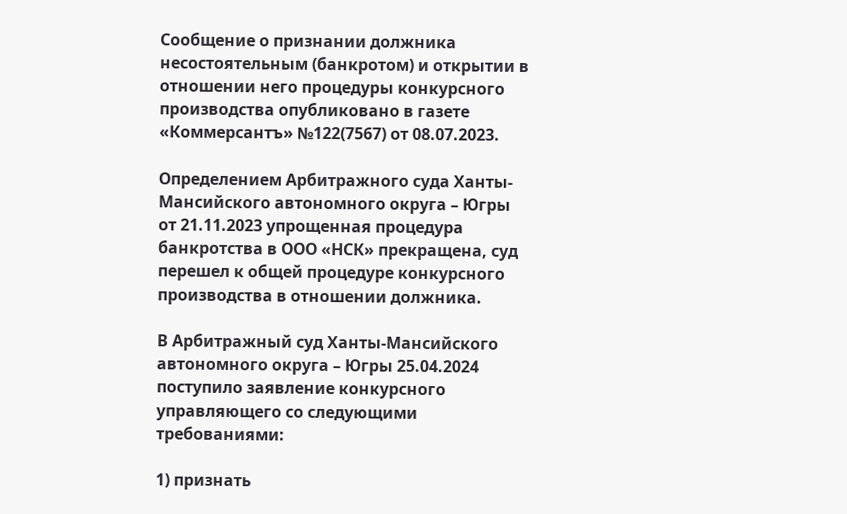Сообщение о признании должника несостоятельным (банкротом) и открытии в отношении него процедуры конкурсного производства опубликовано в газете «Коммерсантъ» №122(7567) от 08.07.2023.

Определением Арбитражного суда Ханты-Мансийского автономного округа – Югры от 21.11.2023 упрощенная процедура банкротства в ООО «НСК» прекращена, суд перешел к общей процедуре конкурсного производства в отношении должника.

В Арбитражный суд Ханты-Мансийского автономного округа – Югры 25.04.2024 поступило заявление конкурсного управляющего со следующими требованиями:

1) признать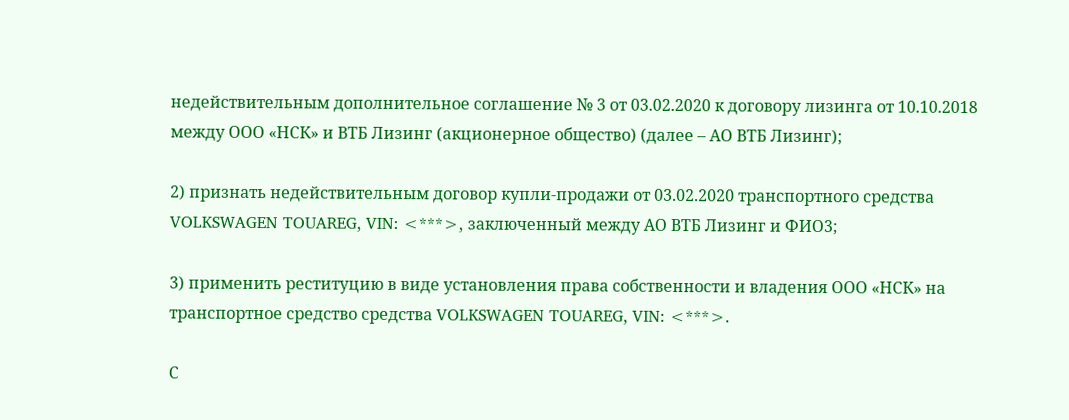недействительным дополнительное соглашение № 3 от 03.02.2020 к договору лизинга от 10.10.2018 между ООО «НСК» и ВТБ Лизинг (акционерное общество) (далее – АО ВТБ Лизинг);

2) признать недействительным договор купли-продажи от 03.02.2020 транспортного средства VOLKSWAGEN TOUAREG, VIN: <***>, заключенный между АО ВТБ Лизинг и ФИО3;

3) применить реституцию в виде установления права собственности и владения ООО «НСК» на транспортное средство средства VOLKSWAGEN TOUAREG, VIN: <***>.

С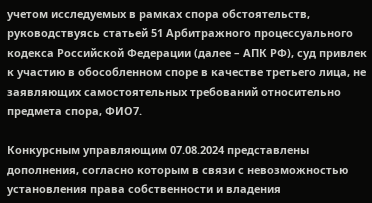учетом исследуемых в рамках спора обстоятельств, руководствуясь статьей 51 Арбитражного процессуального кодекса Российской Федерации (далее – АПК РФ), суд привлек к участию в обособленном споре в качестве третьего лица, не заявляющих самостоятельных требований относительно предмета спора, ФИО7.

Конкурсным управляющим 07.08.2024 представлены дополнения, согласно которым в связи с невозможностью установления права собственности и владения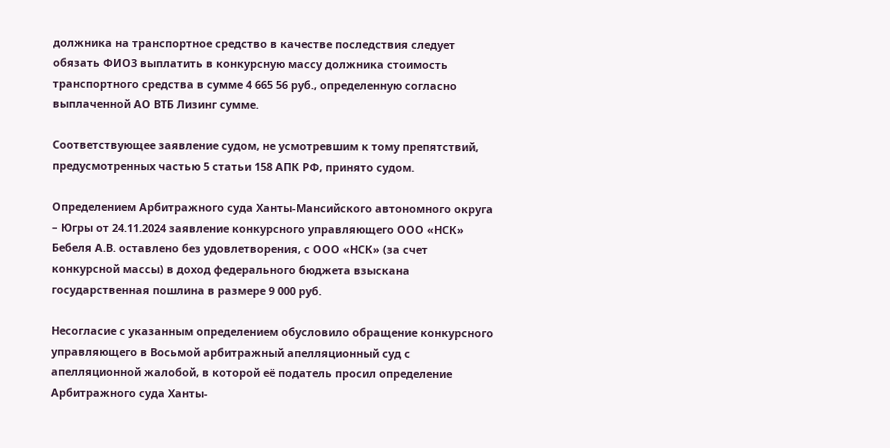должника на транспортное средство в качестве последствия следует обязать ФИО3 выплатить в конкурсную массу должника стоимость транспортного средства в сумме 4 665 56 руб., определенную согласно выплаченной АО ВТБ Лизинг сумме.

Соответствующее заявление судом, не усмотревшим к тому препятствий, предусмотренных частью 5 статьи 158 АПК РФ, принято судом.

Определением Арбитражного суда Ханты-Мансийского автономного округа – Югры от 24.11.2024 заявление конкурсного управляющего ООО «НСК» Бебеля А.В. оставлено без удовлетворения, с ООО «НСК» (за счет конкурсной массы) в доход федерального бюджета взыскана государственная пошлина в размере 9 000 руб.

Несогласие с указанным определением обусловило обращение конкурсного управляющего в Восьмой арбитражный апелляционный суд с апелляционной жалобой, в которой её податель просил определение Арбитражного суда Ханты-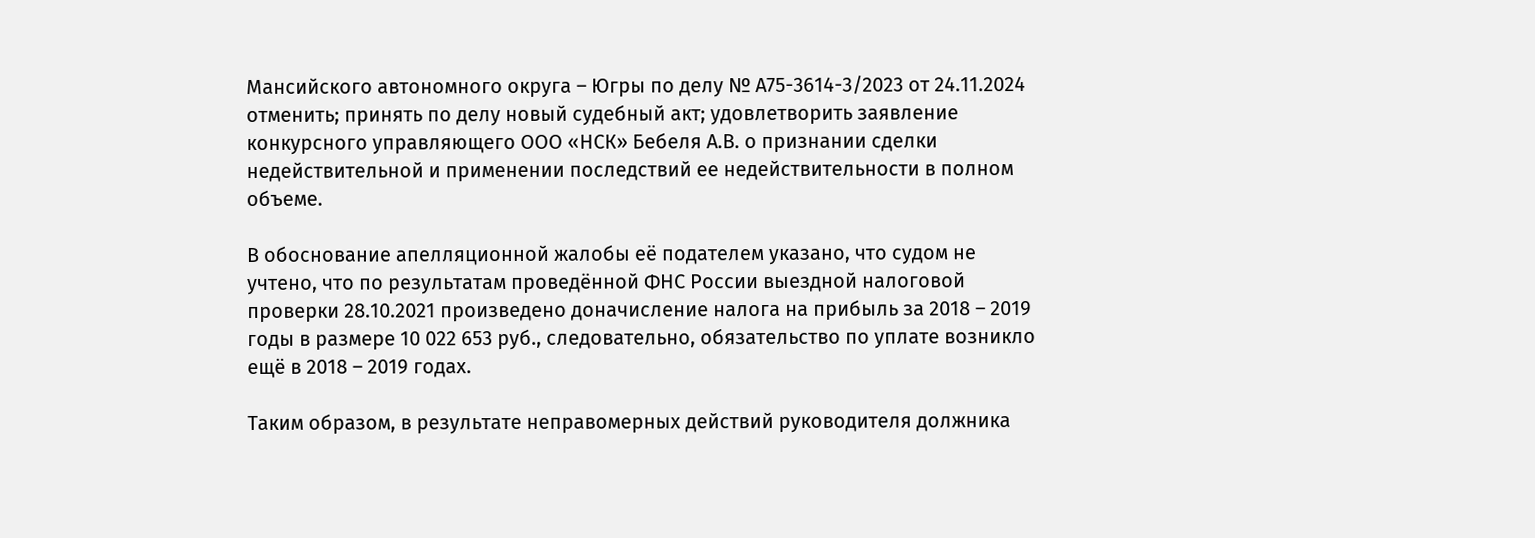Мансийского автономного округа – Югры по делу № А75-3614-3/2023 от 24.11.2024 отменить; принять по делу новый судебный акт; удовлетворить заявление конкурсного управляющего ООО «НСК» Бебеля А.В. о признании сделки недействительной и применении последствий ее недействительности в полном объеме.

В обоснование апелляционной жалобы её подателем указано, что судом не учтено, что по результатам проведённой ФНС России выездной налоговой проверки 28.10.2021 произведено доначисление налога на прибыль за 2018 – 2019 годы в размере 10 022 653 руб., следовательно, обязательство по уплате возникло ещё в 2018 – 2019 годах.

Таким образом, в результате неправомерных действий руководителя должника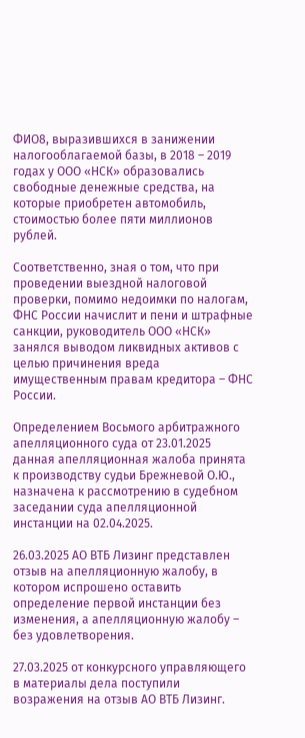ФИО8, выразившихся в занижении налогооблагаемой базы, в 2018 – 2019 годах у ООО «НСК» образовались свободные денежные средства, на которые приобретен автомобиль, стоимостью более пяти миллионов рублей.

Соответственно, зная о том, что при проведении выездной налоговой проверки, помимо недоимки по налогам, ФНС России начислит и пени и штрафные санкции, руководитель ООО «НСК» занялся выводом ликвидных активов с целью причинения вреда имущественным правам кредитора – ФНС России.

Определением Восьмого арбитражного апелляционного суда от 23.01.2025 данная апелляционная жалоба принята к производству судьи Брежневой О.Ю., назначена к рассмотрению в судебном заседании суда апелляционной инстанции на 02.04.2025.

26.03.2025 АО ВТБ Лизинг представлен отзыв на апелляционную жалобу, в котором испрошено оставить определение первой инстанции без изменения, а апелляционную жалобу – без удовлетворения.

27.03.2025 от конкурсного управляющего в материалы дела поступили возражения на отзыв АО ВТБ Лизинг.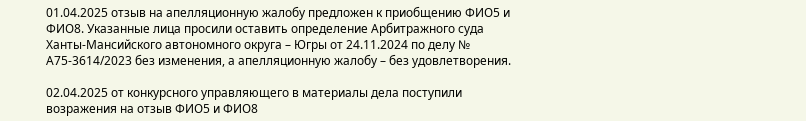01.04.2025 отзыв на апелляционную жалобу предложен к приобщению ФИО5 и ФИО8. Указанные лица просили оставить определение Арбитражного суда Ханты-Мансийского автономного округа – Югры от 24.11.2024 по делу № А75-3614/2023 без изменения, а апелляционную жалобу – без удовлетворения.

02.04.2025 от конкурсного управляющего в материалы дела поступили возражения на отзыв ФИО5 и ФИО8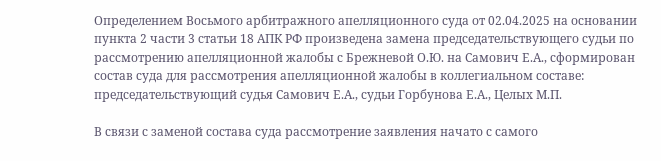Определением Восьмого арбитражного апелляционного суда от 02.04.2025 на основании пункта 2 части 3 статьи 18 АПК РФ произведена замена председательствующего судьи по рассмотрению апелляционной жалобы с Брежневой О.Ю. на Самович Е.А., сформирован состав суда для рассмотрения апелляционной жалобы в коллегиальном составе: председательствующий судья Самович Е.А., судьи Горбунова Е.А., Целых М.П.

В связи с заменой состава суда рассмотрение заявления начато с самого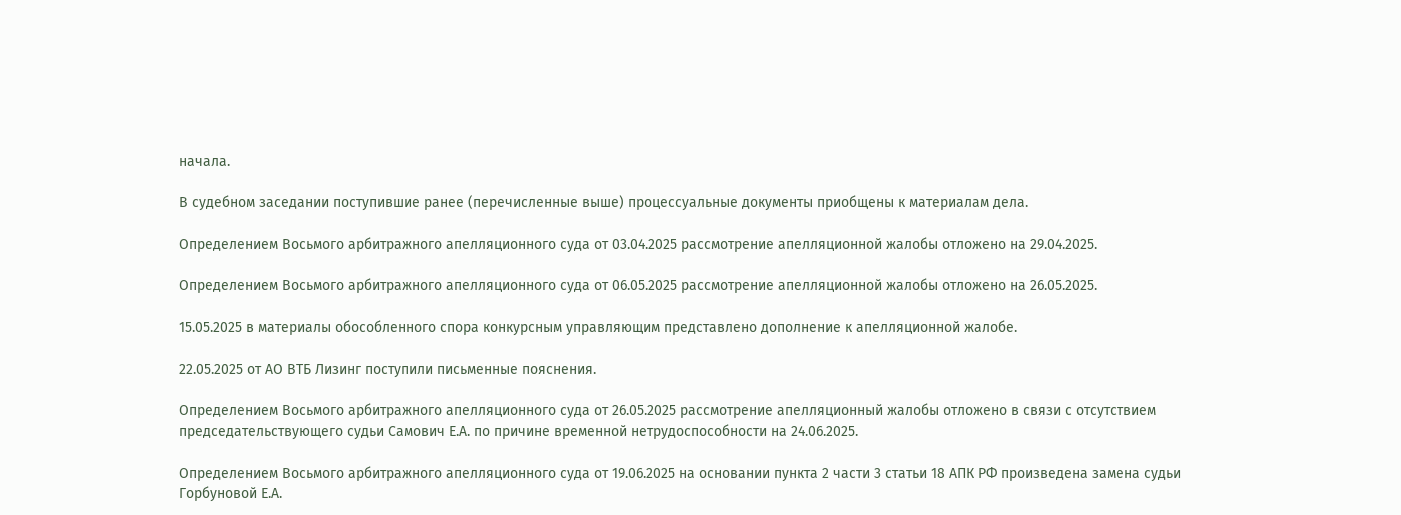начала.

В судебном заседании поступившие ранее (перечисленные выше) процессуальные документы приобщены к материалам дела.

Определением Восьмого арбитражного апелляционного суда от 03.04.2025 рассмотрение апелляционной жалобы отложено на 29.04.2025.

Определением Восьмого арбитражного апелляционного суда от 06.05.2025 рассмотрение апелляционной жалобы отложено на 26.05.2025.

15.05.2025 в материалы обособленного спора конкурсным управляющим представлено дополнение к апелляционной жалобе.

22.05.2025 от АО ВТБ Лизинг поступили письменные пояснения.

Определением Восьмого арбитражного апелляционного суда от 26.05.2025 рассмотрение апелляционный жалобы отложено в связи с отсутствием председательствующего судьи Самович Е.А. по причине временной нетрудоспособности на 24.06.2025.

Определением Восьмого арбитражного апелляционного суда от 19.06.2025 на основании пункта 2 части 3 статьи 18 АПК РФ произведена замена судьи Горбуновой Е.А.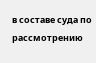в составе суда по рассмотрению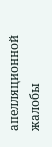апелляционной жалобы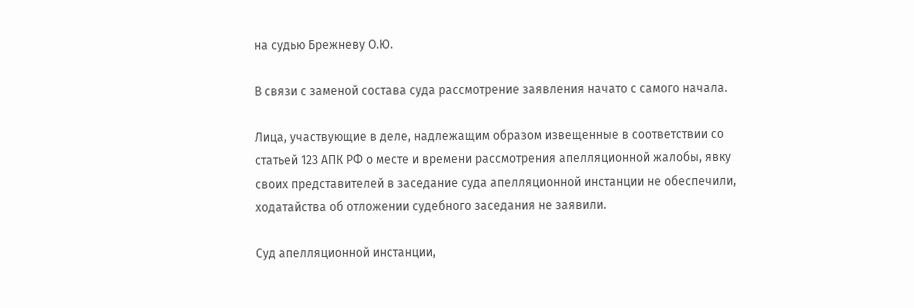на судью Брежневу О.Ю.

В связи с заменой состава суда рассмотрение заявления начато с самого начала.

Лица, участвующие в деле, надлежащим образом извещенные в соответствии со статьей 123 АПК РФ о месте и времени рассмотрения апелляционной жалобы, явку своих представителей в заседание суда апелляционной инстанции не обеспечили, ходатайства об отложении судебного заседания не заявили.

Суд апелляционной инстанции,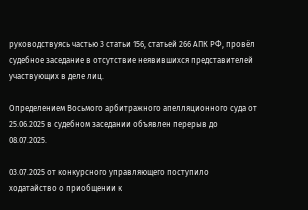руководствуясь частью 3 статьи 156, статьей 266 АПК РФ, провёл судебное заседание в отсутствие неявившихся представителей участвующих в деле лиц.

Определением Восьмого арбитражного апелляционного суда от 25.06.2025 в судебном заседании объявлен перерыв до 08.07.2025.

03.07.2025 от конкурсного управляющего поступило ходатайство о приобщении к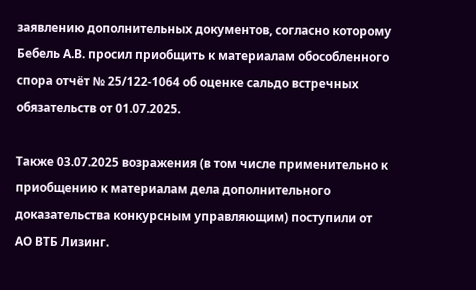заявлению дополнительных документов, согласно которому Бебель А.В. просил приобщить к материалам обособленного спора отчёт № 25/122-1064 об оценке сальдо встречных обязательств от 01.07.2025.

Также 03.07.2025 возражения (в том числе применительно к приобщению к материалам дела дополнительного доказательства конкурсным управляющим) поступили от АО ВТБ Лизинг.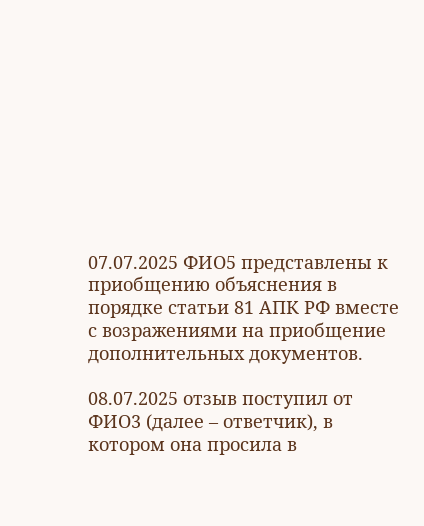07.07.2025 ФИО5 представлены к приобщению объяснения в порядке статьи 81 АПК РФ вместе с возражениями на приобщение дополнительных документов.

08.07.2025 отзыв поступил от ФИО3 (далее – ответчик), в котором она просила в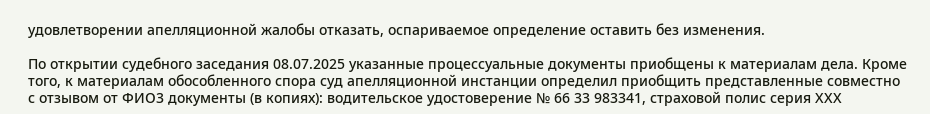удовлетворении апелляционной жалобы отказать, оспариваемое определение оставить без изменения.

По открытии судебного заседания 08.07.2025 указанные процессуальные документы приобщены к материалам дела. Кроме того, к материалам обособленного спора суд апелляционной инстанции определил приобщить представленные совместно с отзывом от ФИО3 документы (в копиях): водительское удостоверение № 66 33 983341, страховой полис серия ХХХ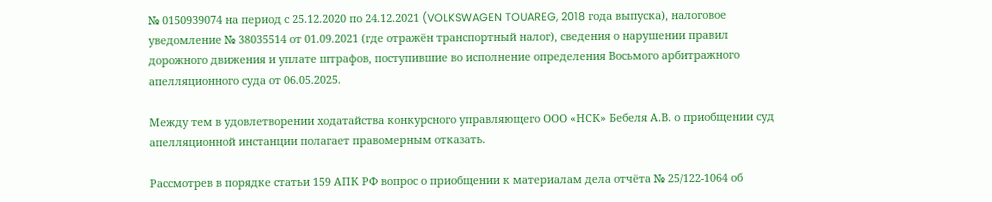№ 0150939074 на период с 25.12.2020 по 24.12.2021 (VOLKSWAGEN TOUAREG, 2018 года выпуска), налоговое уведомление № 38035514 от 01.09.2021 (где отражён транспортный налог), сведения о нарушении правил дорожного движения и уплате штрафов, поступившие во исполнение определения Восьмого арбитражного апелляционного суда от 06.05.2025.

Между тем в удовлетворении ходатайства конкурсного управляющего ООО «НСК» Бебеля А.В. о приобщении суд апелляционной инстанции полагает правомерным отказать.

Рассмотрев в порядке статьи 159 АПК РФ вопрос о приобщении к материалам дела отчёта № 25/122-1064 об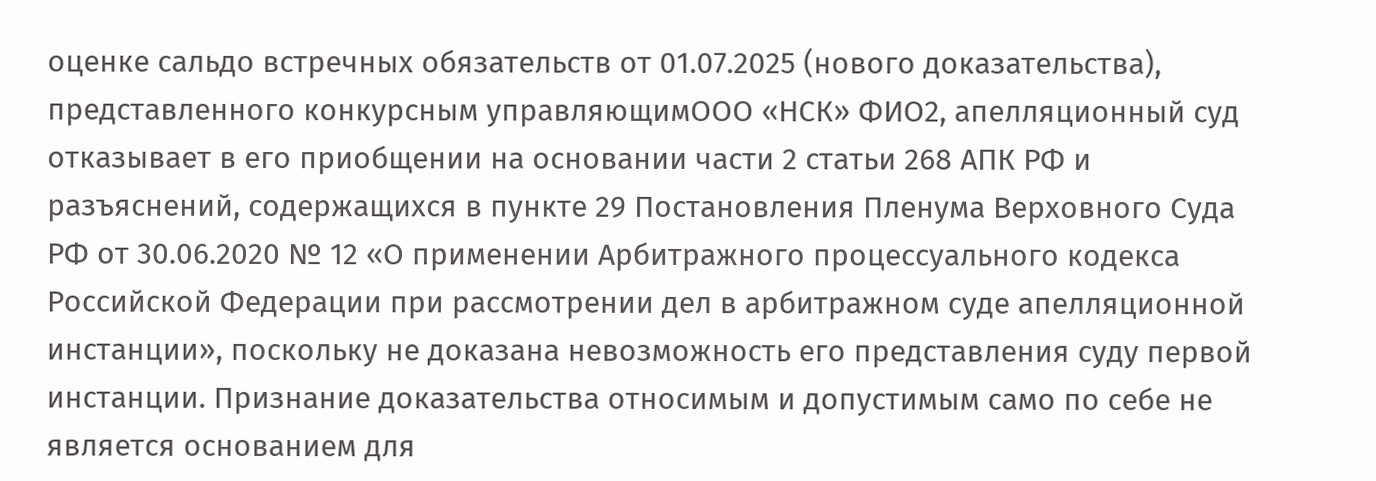оценке сальдо встречных обязательств от 01.07.2025 (нового доказательства), представленного конкурсным управляющимООО «НСК» ФИО2, апелляционный суд отказывает в его приобщении на основании части 2 статьи 268 АПК РФ и разъяснений, содержащихся в пункте 29 Постановления Пленума Верховного Суда РФ от 30.06.2020 № 12 «О применении Арбитражного процессуального кодекса Российской Федерации при рассмотрении дел в арбитражном суде апелляционной инстанции», поскольку не доказана невозможность его представления суду первой инстанции. Признание доказательства относимым и допустимым само по себе не является основанием для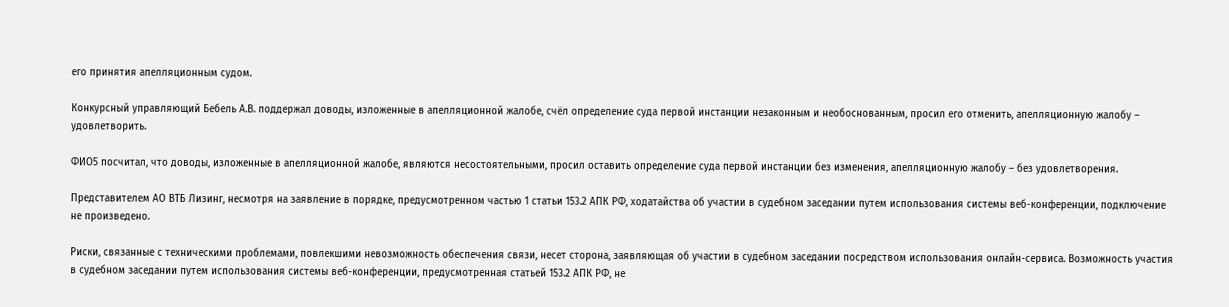его принятия апелляционным судом.

Конкурсный управляющий Бебель А.В. поддержал доводы, изложенные в апелляционной жалобе, счёл определение суда первой инстанции незаконным и необоснованным, просил его отменить, апелляционную жалобу – удовлетворить.

ФИО5 посчитал, что доводы, изложенные в апелляционной жалобе, являются несостоятельными, просил оставить определение суда первой инстанции без изменения, апелляционную жалобу – без удовлетворения.

Представителем АО ВТБ Лизинг, несмотря на заявление в порядке, предусмотренном частью 1 статьи 153.2 АПК РФ, ходатайства об участии в судебном заседании путем использования системы веб-конференции, подключение не произведено.

Риски, связанные с техническими проблемами, повлекшими невозможность обеспечения связи, несет сторона, заявляющая об участии в судебном заседании посредством использования онлайн-сервиса. Возможность участия в судебном заседании путем использования системы веб-конференции, предусмотренная статьей 153.2 АПК РФ, не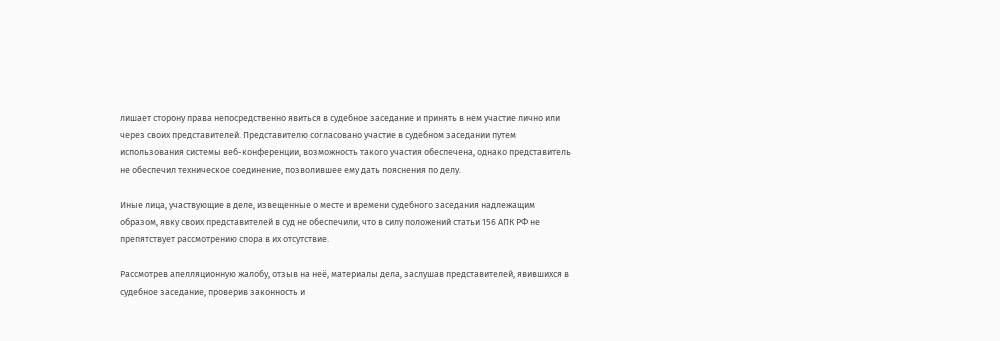лишает сторону права непосредственно явиться в судебное заседание и принять в нем участие лично или через своих представителей. Представителю согласовано участие в судебном заседании путем использования системы веб-конференции, возможность такого участия обеспечена, однако представитель не обеспечил техническое соединение, позволившее ему дать пояснения по делу.

Иные лица, участвующие в деле, извещенные о месте и времени судебного заседания надлежащим образом, явку своих представителей в суд не обеспечили, что в силу положений статьи 156 АПК РФ не препятствует рассмотрению спора в их отсутствие.

Рассмотрев апелляционную жалобу, отзыв на неё, материалы дела, заслушав представителей, явившихся в судебное заседание, проверив законность и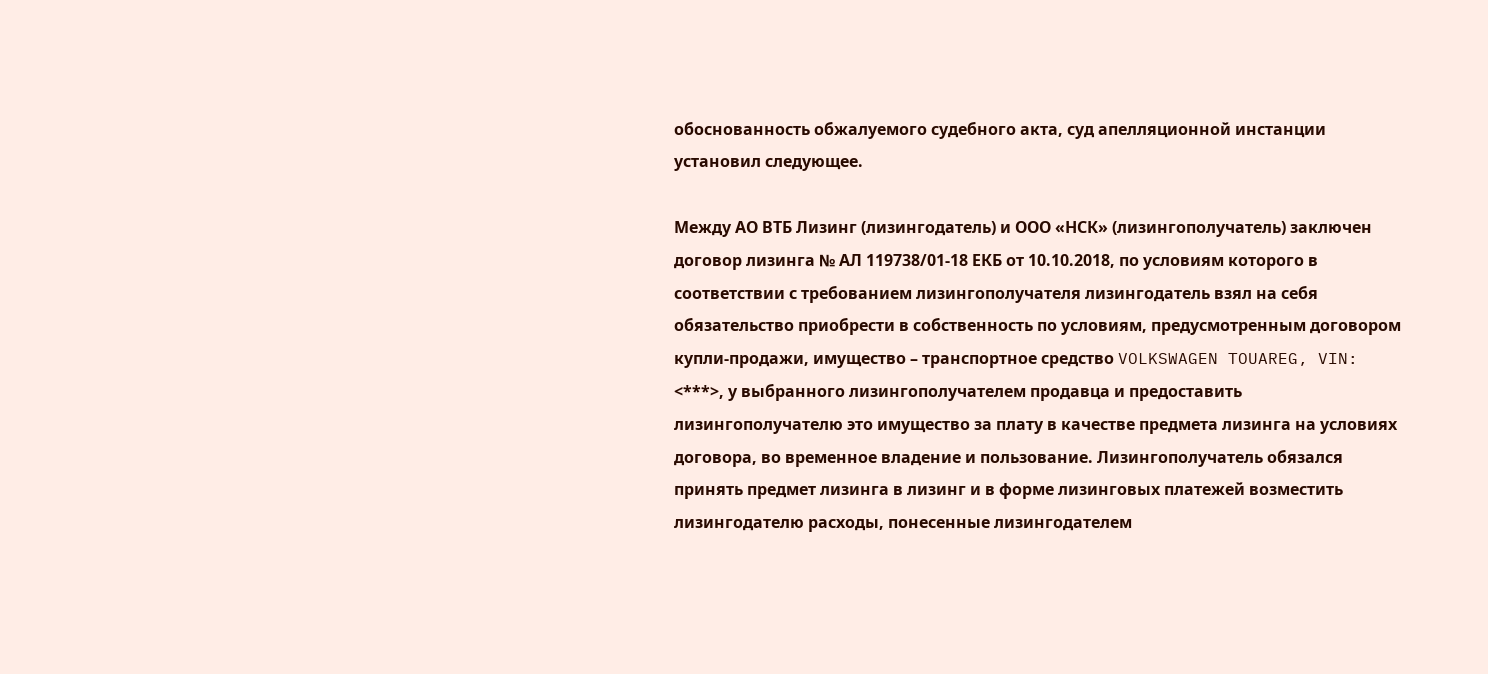обоснованность обжалуемого судебного акта, суд апелляционной инстанции установил следующее.

Между АО ВТБ Лизинг (лизингодатель) и ООО «НСК» (лизингополучатель) заключен договор лизинга № АЛ 119738/01-18 ЕКБ от 10.10.2018, по условиям которого в соответствии с требованием лизингополучателя лизингодатель взял на себя обязательство приобрести в собственность по условиям, предусмотренным договором купли-продажи, имущество – транспортное средство VOLKSWAGEN TOUAREG, VIN: <***>, у выбранного лизингополучателем продавца и предоставить лизингополучателю это имущество за плату в качестве предмета лизинга на условиях договора, во временное владение и пользование. Лизингополучатель обязался принять предмет лизинга в лизинг и в форме лизинговых платежей возместить лизингодателю расходы, понесенные лизингодателем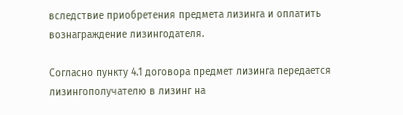вследствие приобретения предмета лизинга и оплатить вознаграждение лизингодателя.

Согласно пункту 4.1 договора предмет лизинга передается лизингополучателю в лизинг на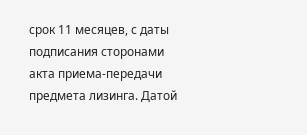срок 11 месяцев, с даты подписания сторонами акта приема-передачи предмета лизинга. Датой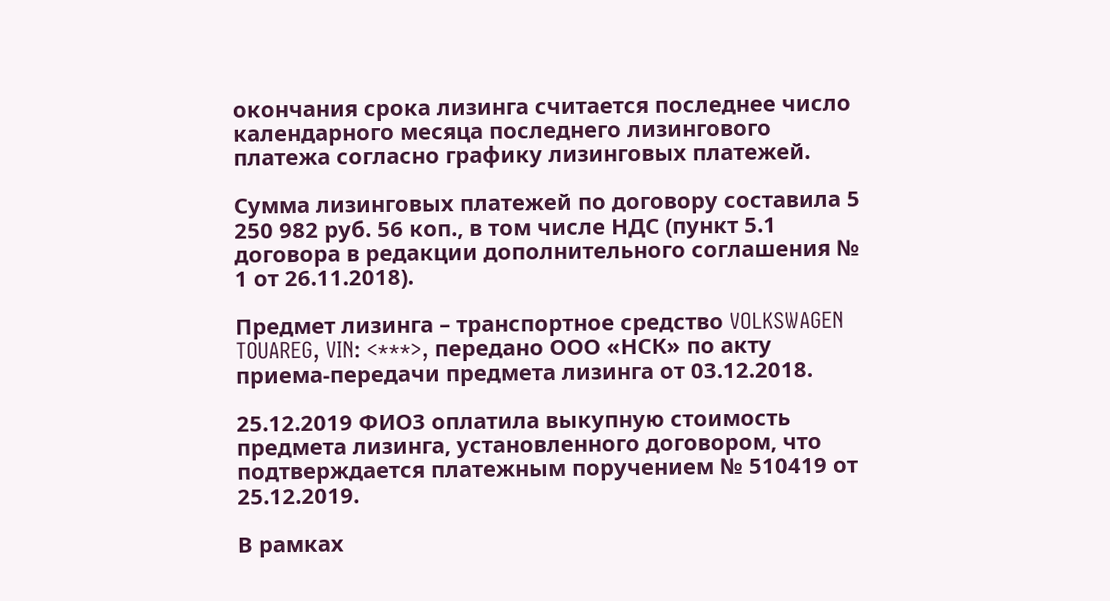окончания срока лизинга считается последнее число календарного месяца последнего лизингового платежа согласно графику лизинговых платежей.

Сумма лизинговых платежей по договору составила 5 250 982 руб. 56 коп., в том числе НДС (пункт 5.1 договора в редакции дополнительного соглашения № 1 от 26.11.2018).

Предмет лизинга – транспортное средство VOLKSWAGEN TOUAREG, VIN: <***>, передано ООО «НСК» по акту приема-передачи предмета лизинга от 03.12.2018.

25.12.2019 ФИО3 оплатила выкупную стоимость предмета лизинга, установленного договором, что подтверждается платежным поручением № 510419 от 25.12.2019.

В рамках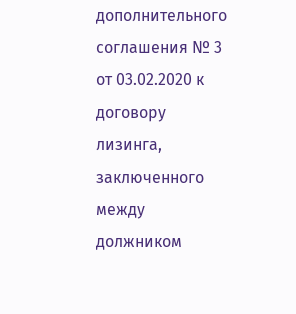дополнительного соглашения № 3 от 03.02.2020 к договору лизинга, заключенного между должником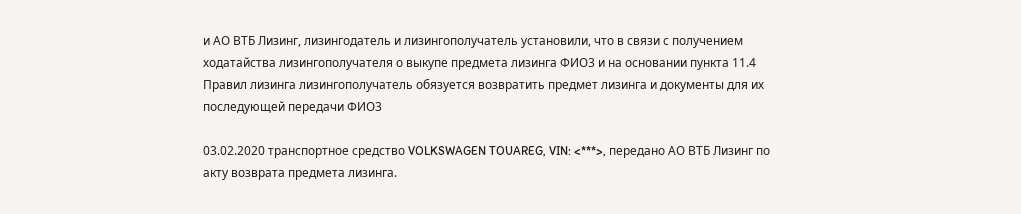и АО ВТБ Лизинг, лизингодатель и лизингополучатель установили, что в связи с получением ходатайства лизингополучателя о выкупе предмета лизинга ФИО3 и на основании пункта 11.4 Правил лизинга лизингополучатель обязуется возвратить предмет лизинга и документы для их последующей передачи ФИО3

03.02.2020 транспортное средство VOLKSWAGEN TOUAREG, VIN: <***>, передано АО ВТБ Лизинг по акту возврата предмета лизинга.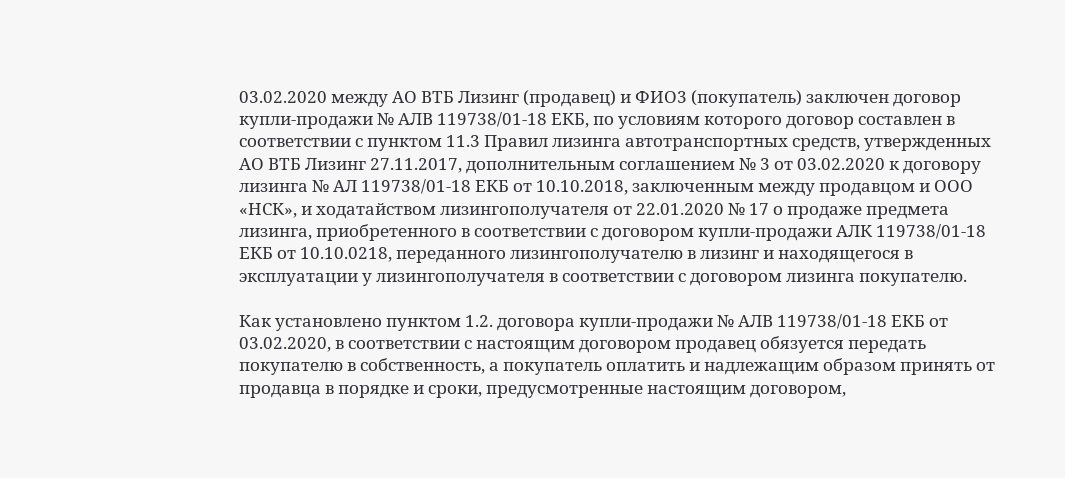03.02.2020 между АО ВТБ Лизинг (продавец) и ФИО3 (покупатель) заключен договор купли-продажи № АЛВ 119738/01-18 ЕКБ, по условиям которого договор составлен в соответствии с пунктом 11.3 Правил лизинга автотранспортных средств, утвержденных АО ВТБ Лизинг 27.11.2017, дополнительным соглашением № 3 от 03.02.2020 к договору лизинга № АЛ 119738/01-18 ЕКБ от 10.10.2018, заключенным между продавцом и ООО «НСК», и ходатайством лизингополучателя от 22.01.2020 № 17 о продаже предмета лизинга, приобретенного в соответствии с договором купли-продажи АЛК 119738/01-18 ЕКБ от 10.10.0218, переданного лизингополучателю в лизинг и находящегося в эксплуатации у лизингополучателя в соответствии с договором лизинга покупателю.

Как установлено пунктом 1.2. договора купли-продажи № АЛВ 119738/01-18 ЕКБ от 03.02.2020, в соответствии с настоящим договором продавец обязуется передать покупателю в собственность, а покупатель оплатить и надлежащим образом принять от продавца в порядке и сроки, предусмотренные настоящим договором,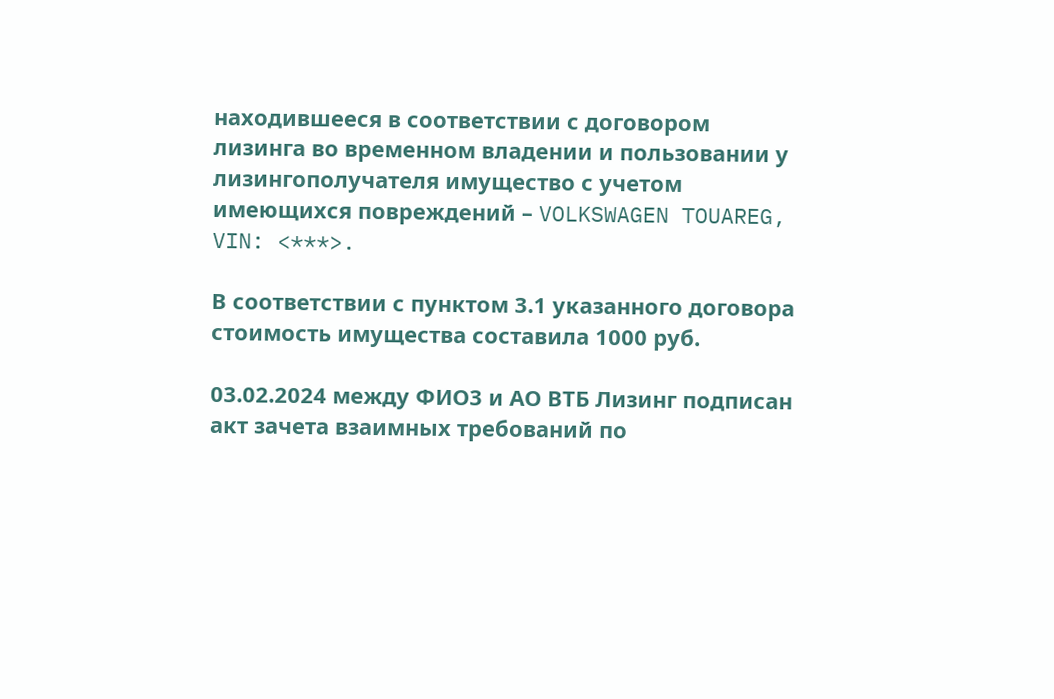находившееся в соответствии с договором лизинга во временном владении и пользовании у лизингополучателя имущество с учетом имеющихся повреждений – VOLKSWAGEN TOUAREG, VIN: <***>.

В соответствии с пунктом 3.1 указанного договора стоимость имущества составила 1000 руб.

03.02.2024 между ФИО3 и АО ВТБ Лизинг подписан акт зачета взаимных требований по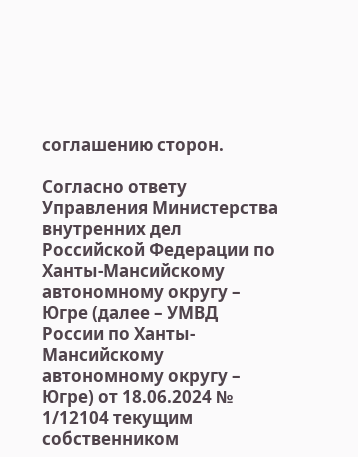соглашению сторон.

Согласно ответу Управления Министерства внутренних дел Российской Федерации по Ханты-Мансийскому автономному округу – Югре (далее – УМВД России по Ханты-Мансийскому автономному округу – Югре) от 18.06.2024 № 1/12104 текущим собственником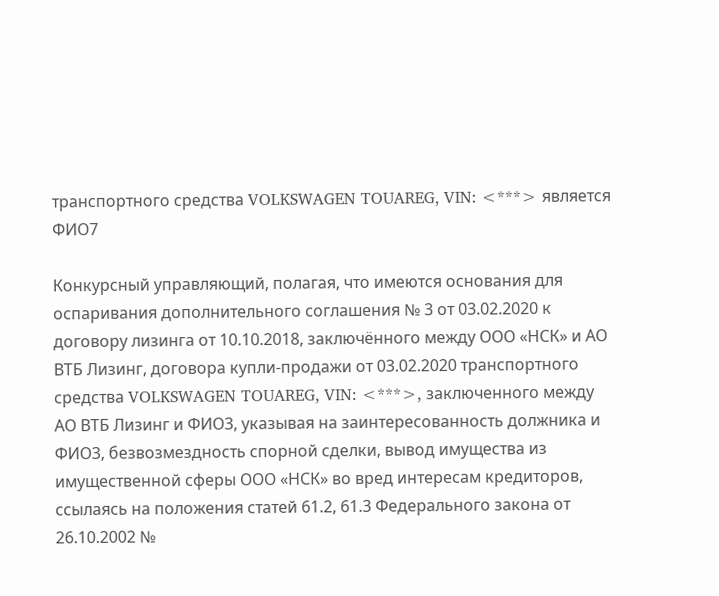транспортного средства VOLKSWAGEN TOUAREG, VIN: <***> является ФИО7

Конкурсный управляющий, полагая, что имеются основания для оспаривания дополнительного соглашения № 3 от 03.02.2020 к договору лизинга от 10.10.2018, заключённого между ООО «НСК» и АО ВТБ Лизинг, договора купли-продажи от 03.02.2020 транспортного средства VOLKSWAGEN TOUAREG, VIN: <***>, заключенного между АО ВТБ Лизинг и ФИО3, указывая на заинтересованность должника и ФИО3, безвозмездность спорной сделки, вывод имущества из имущественной сферы ООО «НСК» во вред интересам кредиторов, ссылаясь на положения статей 61.2, 61.3 Федерального закона от 26.10.2002 №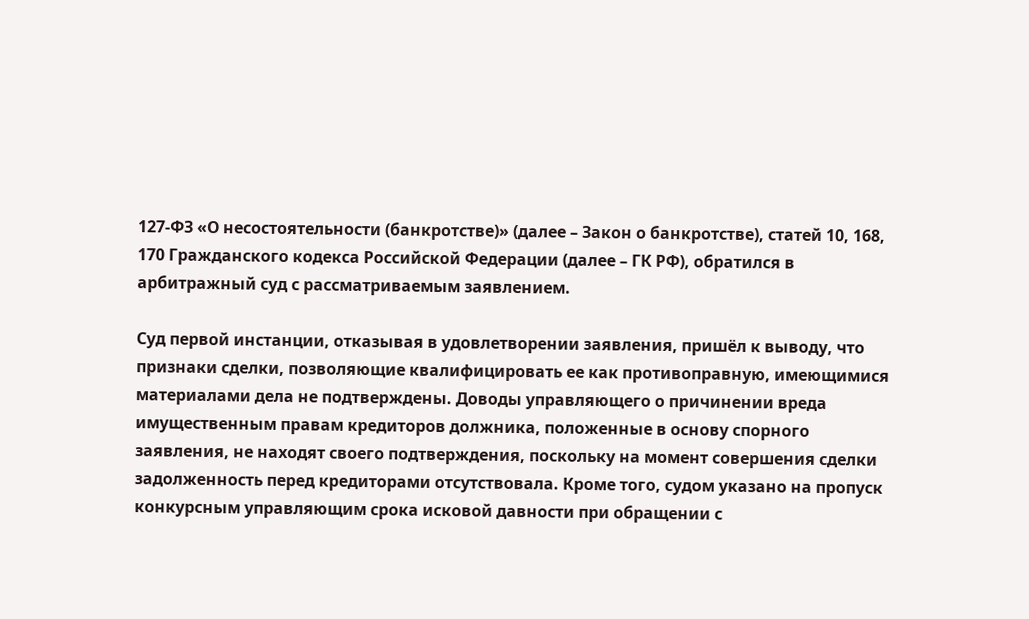127-ФЗ «О несостоятельности (банкротстве)» (далее – Закон о банкротстве), статей 10, 168, 170 Гражданского кодекса Российской Федерации (далее – ГК РФ), обратился в арбитражный суд с рассматриваемым заявлением.

Суд первой инстанции, отказывая в удовлетворении заявления, пришёл к выводу, что признаки сделки, позволяющие квалифицировать ее как противоправную, имеющимися материалами дела не подтверждены. Доводы управляющего о причинении вреда имущественным правам кредиторов должника, положенные в основу спорного заявления, не находят своего подтверждения, поскольку на момент совершения сделки задолженность перед кредиторами отсутствовала. Кроме того, судом указано на пропуск конкурсным управляющим срока исковой давности при обращении с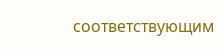соответствующим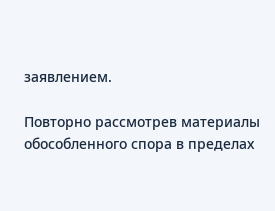заявлением.

Повторно рассмотрев материалы обособленного спора в пределах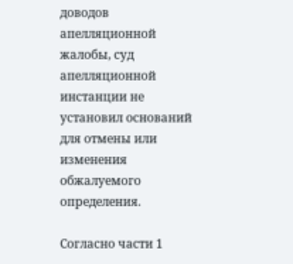доводов апелляционной жалобы, суд апелляционной инстанции не установил оснований для отмены или изменения обжалуемого определения.

Согласно части 1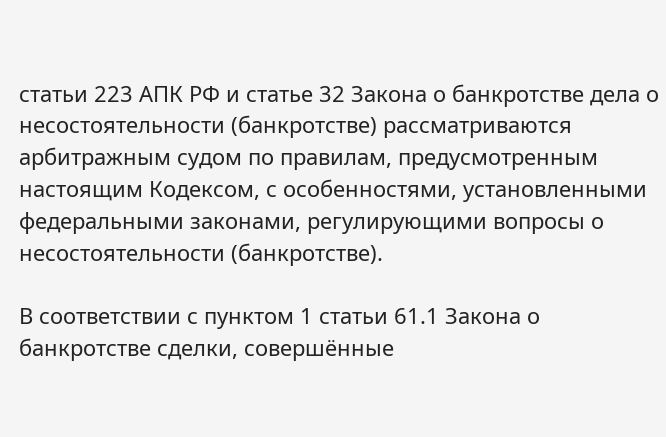статьи 223 АПК РФ и статье 32 Закона о банкротстве дела о несостоятельности (банкротстве) рассматриваются арбитражным судом по правилам, предусмотренным настоящим Кодексом, с особенностями, установленными федеральными законами, регулирующими вопросы о несостоятельности (банкротстве).

В соответствии с пунктом 1 статьи 61.1 Закона о банкротстве сделки, совершённые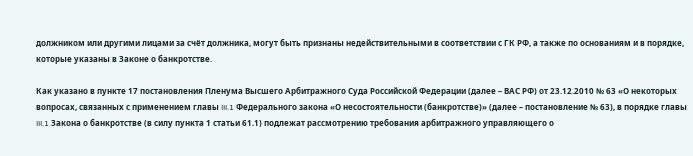должником или другими лицами за счёт должника, могут быть признаны недействительными в соответствии с ГК РФ, а также по основаниям и в порядке, которые указаны в Законе о банкротстве.

Как указано в пункте 17 постановления Пленума Высшего Арбитражного Суда Российской Федерации (далее – ВАС РФ) от 23.12.2010 № 63 «О некоторых вопросах, связанных с применением главы III.1 Федерального закона «О несостоятельности (банкротстве)» (далее – постановление № 63), в порядке главы III.1 Закона о банкротстве (в силу пункта 1 статьи 61.1) подлежат рассмотрению требования арбитражного управляющего о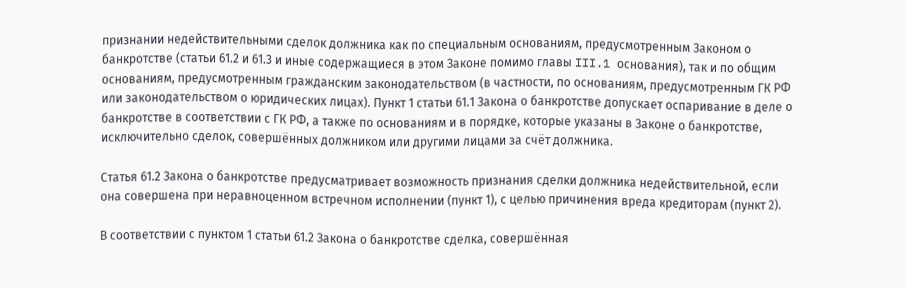признании недействительными сделок должника как по специальным основаниям, предусмотренным Законом о банкротстве (статьи 61.2 и 61.3 и иные содержащиеся в этом Законе помимо главы III.1 основания), так и по общим основаниям, предусмотренным гражданским законодательством (в частности, по основаниям, предусмотренным ГК РФ или законодательством о юридических лицах). Пункт 1 статьи 61.1 Закона о банкротстве допускает оспаривание в деле о банкротстве в соответствии с ГК РФ, а также по основаниям и в порядке, которые указаны в Законе о банкротстве, исключительно сделок, совершённых должником или другими лицами за счёт должника.

Статья 61.2 Закона о банкротстве предусматривает возможность признания сделки должника недействительной, если она совершена при неравноценном встречном исполнении (пункт 1), с целью причинения вреда кредиторам (пункт 2).

В соответствии с пунктом 1 статьи 61.2 Закона о банкротстве сделка, совершённая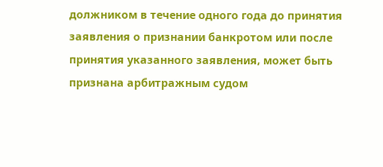должником в течение одного года до принятия заявления о признании банкротом или после принятия указанного заявления, может быть признана арбитражным судом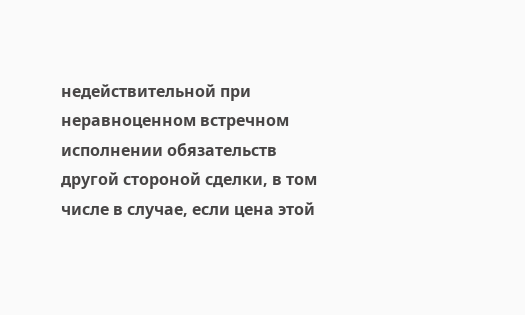недействительной при неравноценном встречном исполнении обязательств другой стороной сделки, в том числе в случае, если цена этой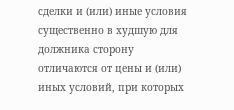сделки и (или) иные условия существенно в худшую для должника сторону отличаются от цены и (или) иных условий, при которых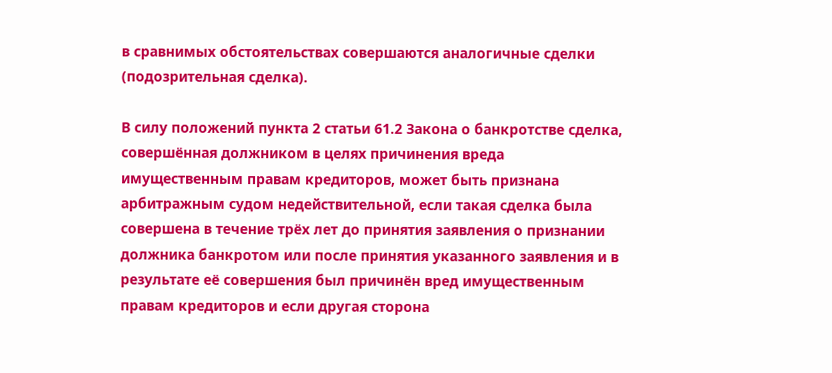в сравнимых обстоятельствах совершаются аналогичные сделки (подозрительная сделка).

В силу положений пункта 2 статьи 61.2 Закона о банкротстве сделка, совершённая должником в целях причинения вреда имущественным правам кредиторов, может быть признана арбитражным судом недействительной, если такая сделка была совершена в течение трёх лет до принятия заявления о признании должника банкротом или после принятия указанного заявления и в результате её совершения был причинён вред имущественным правам кредиторов и если другая сторона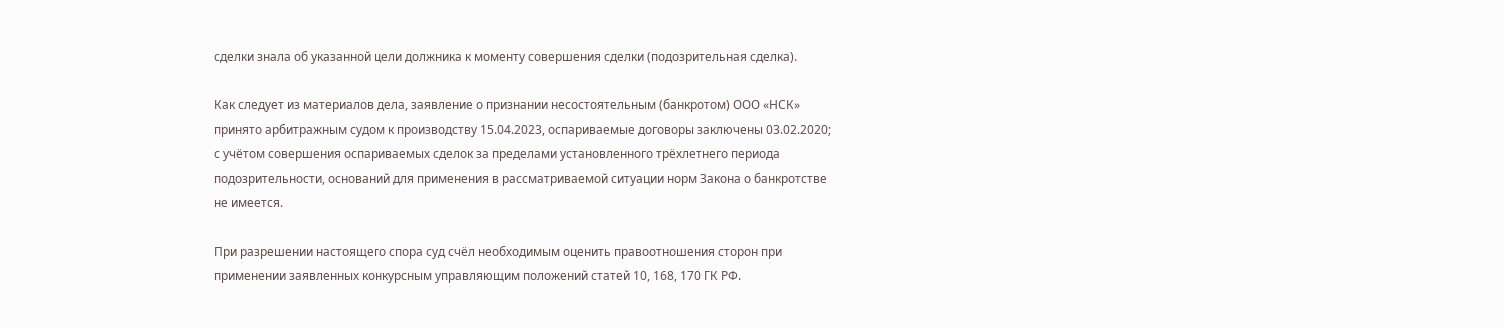сделки знала об указанной цели должника к моменту совершения сделки (подозрительная сделка).

Как следует из материалов дела, заявление о признании несостоятельным (банкротом) ООО «НСК» принято арбитражным судом к производству 15.04.2023, оспариваемые договоры заключены 03.02.2020; с учётом совершения оспариваемых сделок за пределами установленного трёхлетнего периода подозрительности, оснований для применения в рассматриваемой ситуации норм Закона о банкротстве не имеется.

При разрешении настоящего спора суд счёл необходимым оценить правоотношения сторон при применении заявленных конкурсным управляющим положений статей 10, 168, 170 ГК РФ.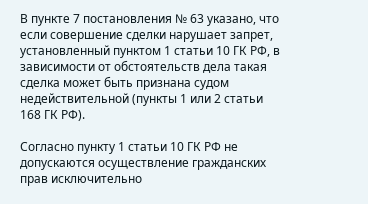В пункте 7 постановления № 63 указано, что если совершение сделки нарушает запрет, установленный пунктом 1 статьи 10 ГК РФ, в зависимости от обстоятельств дела такая сделка может быть признана судом недействительной (пункты 1 или 2 статьи 168 ГК РФ).

Согласно пункту 1 статьи 10 ГК РФ не допускаются осуществление гражданских прав исключительно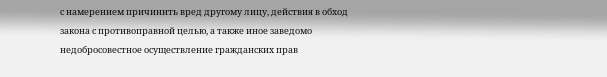с намерением причинить вред другому лицу, действия в обход закона с противоправной целью, а также иное заведомо недобросовестное осуществление гражданских прав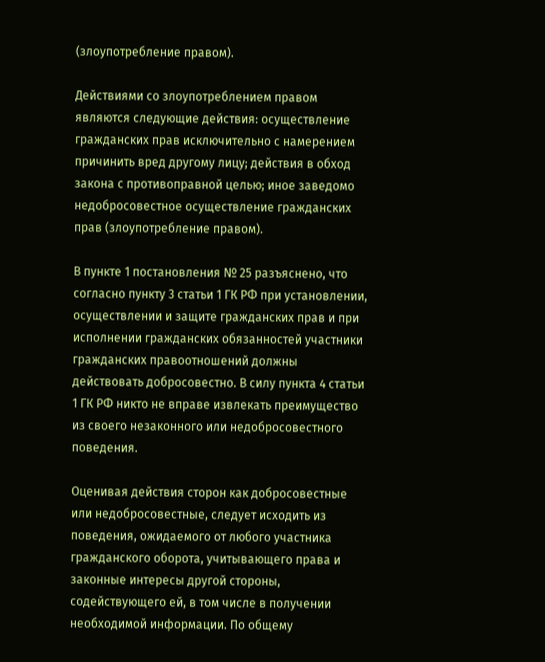(злоупотребление правом).

Действиями со злоупотреблением правом являются следующие действия: осуществление гражданских прав исключительно с намерением причинить вред другому лицу; действия в обход закона с противоправной целью; иное заведомо недобросовестное осуществление гражданских прав (злоупотребление правом).

В пункте 1 постановления № 25 разъяснено, что согласно пункту 3 статьи 1 ГК РФ при установлении, осуществлении и защите гражданских прав и при исполнении гражданских обязанностей участники гражданских правоотношений должны действовать добросовестно. В силу пункта 4 статьи 1 ГК РФ никто не вправе извлекать преимущество из своего незаконного или недобросовестного поведения.

Оценивая действия сторон как добросовестные или недобросовестные, следует исходить из поведения, ожидаемого от любого участника гражданского оборота, учитывающего права и законные интересы другой стороны, содействующего ей, в том числе в получении необходимой информации. По общему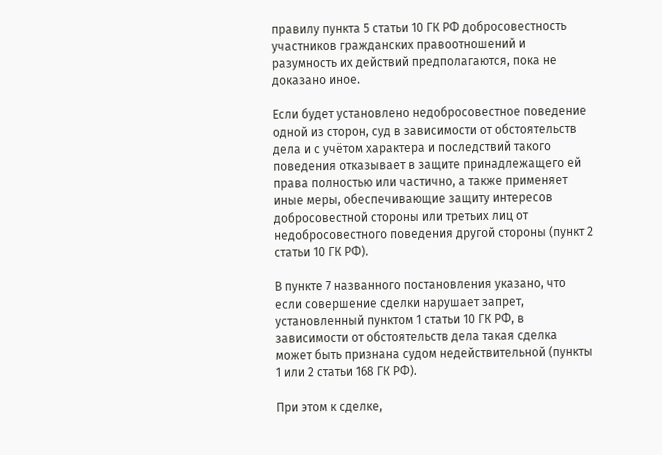правилу пункта 5 статьи 10 ГК РФ добросовестность участников гражданских правоотношений и разумность их действий предполагаются, пока не доказано иное.

Если будет установлено недобросовестное поведение одной из сторон, суд в зависимости от обстоятельств дела и с учётом характера и последствий такого поведения отказывает в защите принадлежащего ей права полностью или частично, а также применяет иные меры, обеспечивающие защиту интересов добросовестной стороны или третьих лиц от недобросовестного поведения другой стороны (пункт 2 статьи 10 ГК РФ).

В пункте 7 названного постановления указано, что если совершение сделки нарушает запрет, установленный пунктом 1 статьи 10 ГК РФ, в зависимости от обстоятельств дела такая сделка может быть признана судом недействительной (пункты 1 или 2 статьи 168 ГК РФ).

При этом к сделке,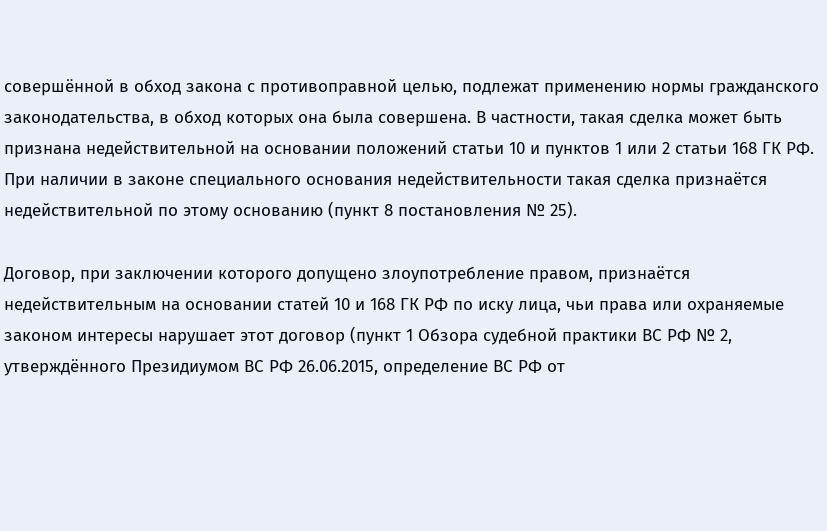совершённой в обход закона с противоправной целью, подлежат применению нормы гражданского законодательства, в обход которых она была совершена. В частности, такая сделка может быть признана недействительной на основании положений статьи 10 и пунктов 1 или 2 статьи 168 ГК РФ. При наличии в законе специального основания недействительности такая сделка признаётся недействительной по этому основанию (пункт 8 постановления № 25).

Договор, при заключении которого допущено злоупотребление правом, признаётся недействительным на основании статей 10 и 168 ГК РФ по иску лица, чьи права или охраняемые законом интересы нарушает этот договор (пункт 1 Обзора судебной практики ВС РФ № 2, утверждённого Президиумом ВС РФ 26.06.2015, определение ВС РФ от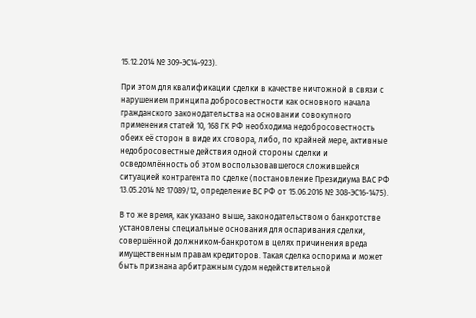15.12.2014 № 309-ЭС14-923).

При этом для квалификации сделки в качестве ничтожной в связи с нарушением принципа добросовестности как основного начала гражданского законодательства на основании совокупного применения статей 10, 168 ГК РФ необходима недобросовестность обеих её сторон в виде их сговора, либо, по крайней мере, активные недобросовестные действия одной стороны сделки и осведомлённость об этом воспользовавшегося сложившейся ситуацией контрагента по сделке (постановление Президиума ВАС РФ 13.05.2014 № 17089/12, определение ВС РФ от 15.06.2016 № 308-ЭС16-1475).

В то же время, как указано выше, законодательством о банкротстве установлены специальные основания для оспаривания сделки, совершённой должником-банкротом в целях причинения вреда имущественным правам кредиторов. Такая сделка оспорима и может быть признана арбитражным судом недействительной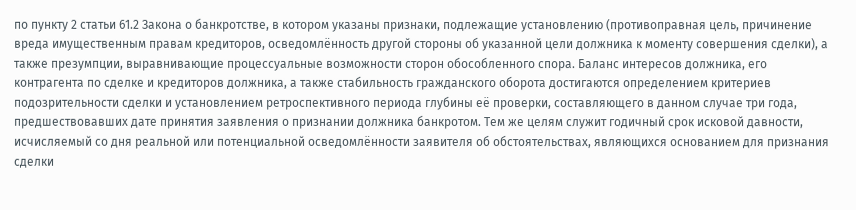по пункту 2 статьи 61.2 Закона о банкротстве, в котором указаны признаки, подлежащие установлению (противоправная цель, причинение вреда имущественным правам кредиторов, осведомлённость другой стороны об указанной цели должника к моменту совершения сделки), а также презумпции, выравнивающие процессуальные возможности сторон обособленного спора. Баланс интересов должника, его контрагента по сделке и кредиторов должника, а также стабильность гражданского оборота достигаются определением критериев подозрительности сделки и установлением ретроспективного периода глубины её проверки, составляющего в данном случае три года, предшествовавших дате принятия заявления о признании должника банкротом. Тем же целям служит годичный срок исковой давности, исчисляемый со дня реальной или потенциальной осведомлённости заявителя об обстоятельствах, являющихся основанием для признания сделки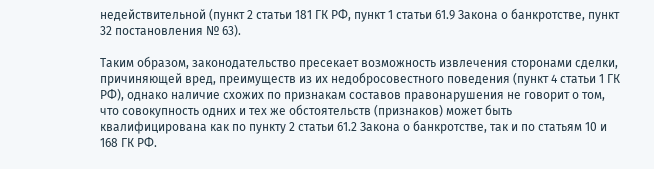недействительной (пункт 2 статьи 181 ГК РФ, пункт 1 статьи 61.9 Закона о банкротстве, пункт 32 постановления № 63).

Таким образом, законодательство пресекает возможность извлечения сторонами сделки, причиняющей вред, преимуществ из их недобросовестного поведения (пункт 4 статьи 1 ГК РФ), однако наличие схожих по признакам составов правонарушения не говорит о том, что совокупность одних и тех же обстоятельств (признаков) может быть квалифицирована как по пункту 2 статьи 61.2 Закона о банкротстве, так и по статьям 10 и 168 ГК РФ.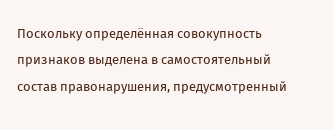Поскольку определённая совокупность признаков выделена в самостоятельный состав правонарушения, предусмотренный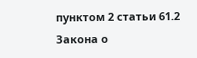пунктом 2 статьи 61.2 Закона о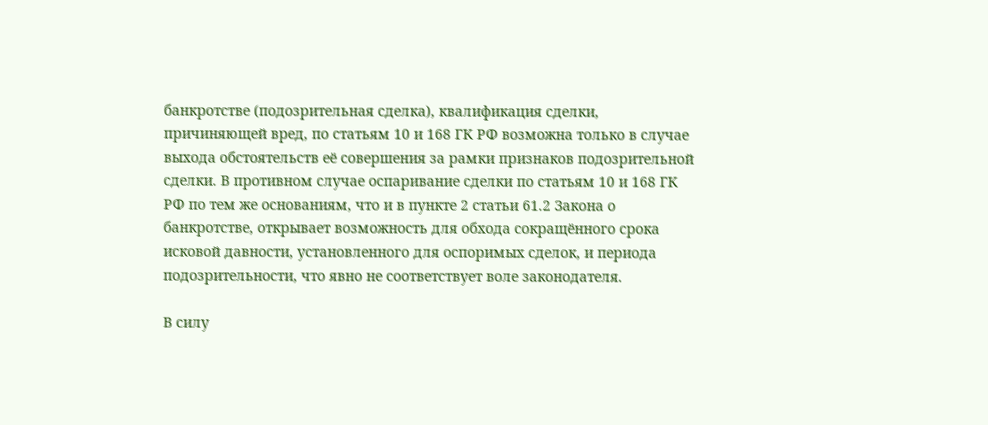банкротстве (подозрительная сделка), квалификация сделки, причиняющей вред, по статьям 10 и 168 ГК РФ возможна только в случае выхода обстоятельств её совершения за рамки признаков подозрительной сделки. В противном случае оспаривание сделки по статьям 10 и 168 ГК РФ по тем же основаниям, что и в пункте 2 статьи 61.2 Закона о банкротстве, открывает возможность для обхода сокращённого срока исковой давности, установленного для оспоримых сделок, и периода подозрительности, что явно не соответствует воле законодателя.

В силу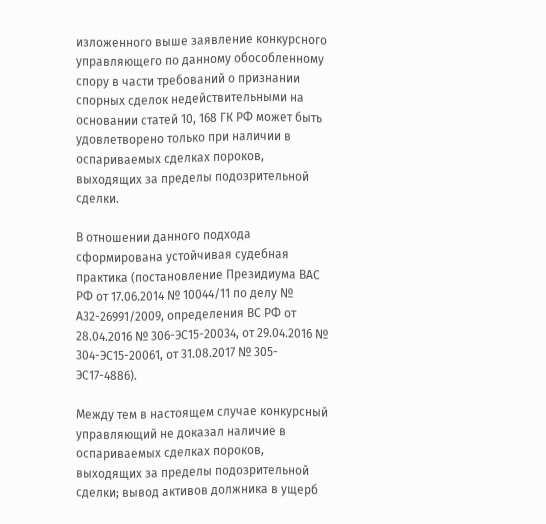изложенного выше заявление конкурсного управляющего по данному обособленному спору в части требований о признании спорных сделок недействительными на основании статей 10, 168 ГК РФ может быть удовлетворено только при наличии в оспариваемых сделках пороков, выходящих за пределы подозрительной сделки.

В отношении данного подхода сформирована устойчивая судебная практика (постановление Президиума ВАС РФ от 17.06.2014 № 10044/11 по делу № А32-26991/2009, определения ВС РФ от 28.04.2016 № 306-ЭС15-20034, от 29.04.2016 № 304-ЭС15-20061, от 31.08.2017 № 305-ЭС17-4886).

Между тем в настоящем случае конкурсный управляющий не доказал наличие в оспариваемых сделках пороков, выходящих за пределы подозрительной сделки; вывод активов должника в ущерб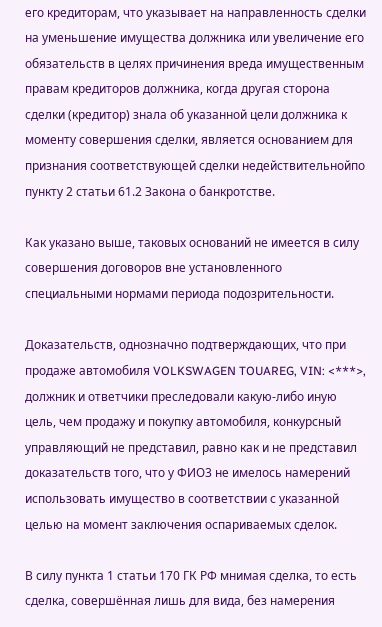его кредиторам, что указывает на направленность сделки на уменьшение имущества должника или увеличение его обязательств в целях причинения вреда имущественным правам кредиторов должника, когда другая сторона сделки (кредитор) знала об указанной цели должника к моменту совершения сделки, является основанием для признания соответствующей сделки недействительнойпо пункту 2 статьи 61.2 Закона о банкротстве.

Как указано выше, таковых оснований не имеется в силу совершения договоров вне установленного специальными нормами периода подозрительности.

Доказательств, однозначно подтверждающих, что при продаже автомобиля VOLKSWAGEN TOUAREG, VIN: <***>, должник и ответчики преследовали какую-либо иную цель, чем продажу и покупку автомобиля, конкурсный управляющий не представил, равно как и не представил доказательств того, что у ФИО3 не имелось намерений использовать имущество в соответствии с указанной целью на момент заключения оспариваемых сделок.

В силу пункта 1 статьи 170 ГК РФ мнимая сделка, то есть сделка, совершённая лишь для вида, без намерения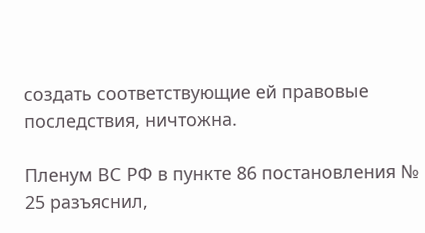создать соответствующие ей правовые последствия, ничтожна.

Пленум ВС РФ в пункте 86 постановления № 25 разъяснил,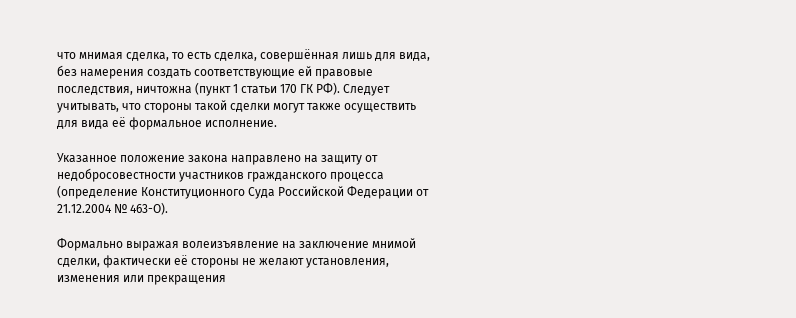что мнимая сделка, то есть сделка, совершённая лишь для вида, без намерения создать соответствующие ей правовые последствия, ничтожна (пункт 1 статьи 170 ГК РФ). Следует учитывать, что стороны такой сделки могут также осуществить для вида её формальное исполнение.

Указанное положение закона направлено на защиту от недобросовестности участников гражданского процесса (определение Конституционного Суда Российской Федерации от 21.12.2004 № 463-О).

Формально выражая волеизъявление на заключение мнимой сделки, фактически её стороны не желают установления, изменения или прекращения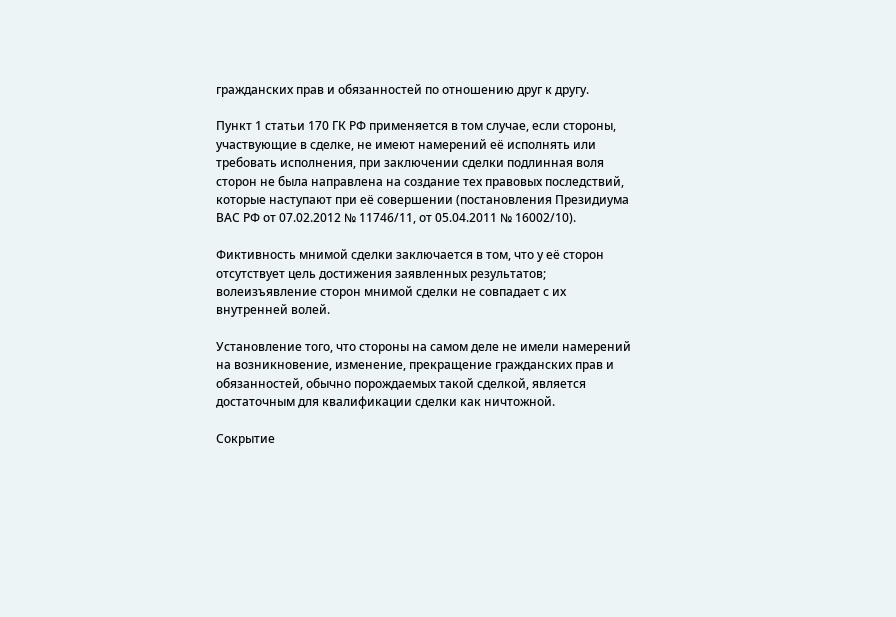гражданских прав и обязанностей по отношению друг к другу.

Пункт 1 статьи 170 ГК РФ применяется в том случае, если стороны, участвующие в сделке, не имеют намерений её исполнять или требовать исполнения, при заключении сделки подлинная воля сторон не была направлена на создание тех правовых последствий, которые наступают при её совершении (постановления Президиума ВАС РФ от 07.02.2012 № 11746/11, от 05.04.2011 № 16002/10).

Фиктивность мнимой сделки заключается в том, что у её сторон отсутствует цель достижения заявленных результатов; волеизъявление сторон мнимой сделки не совпадает с их внутренней волей.

Установление того, что стороны на самом деле не имели намерений на возникновение, изменение, прекращение гражданских прав и обязанностей, обычно порождаемых такой сделкой, является достаточным для квалификации сделки как ничтожной.

Сокрытие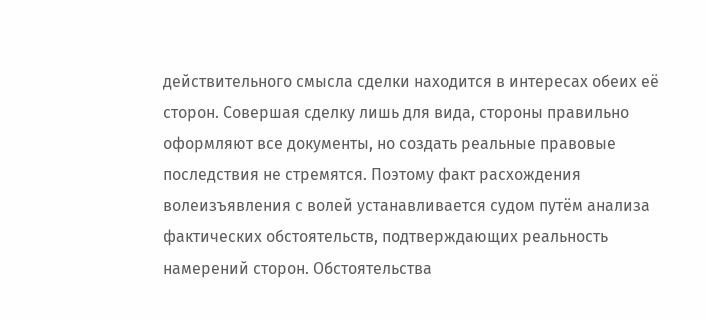действительного смысла сделки находится в интересах обеих её сторон. Совершая сделку лишь для вида, стороны правильно оформляют все документы, но создать реальные правовые последствия не стремятся. Поэтому факт расхождения волеизъявления с волей устанавливается судом путём анализа фактических обстоятельств, подтверждающих реальность намерений сторон. Обстоятельства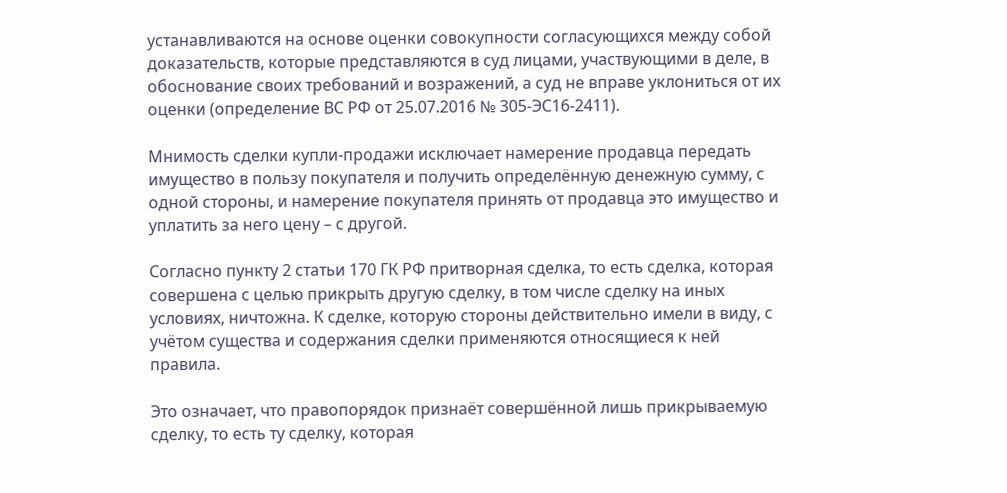устанавливаются на основе оценки совокупности согласующихся между собой доказательств, которые представляются в суд лицами, участвующими в деле, в обоснование своих требований и возражений, а суд не вправе уклониться от их оценки (определение ВС РФ от 25.07.2016 № 305-ЭС16-2411).

Мнимость сделки купли-продажи исключает намерение продавца передать имущество в пользу покупателя и получить определённую денежную сумму, с одной стороны, и намерение покупателя принять от продавца это имущество и уплатить за него цену – с другой.

Согласно пункту 2 статьи 170 ГК РФ притворная сделка, то есть сделка, которая совершена с целью прикрыть другую сделку, в том числе сделку на иных условиях, ничтожна. К сделке, которую стороны действительно имели в виду, с учётом существа и содержания сделки применяются относящиеся к ней правила.

Это означает, что правопорядок признаёт совершённой лишь прикрываемую сделку, то есть ту сделку, которая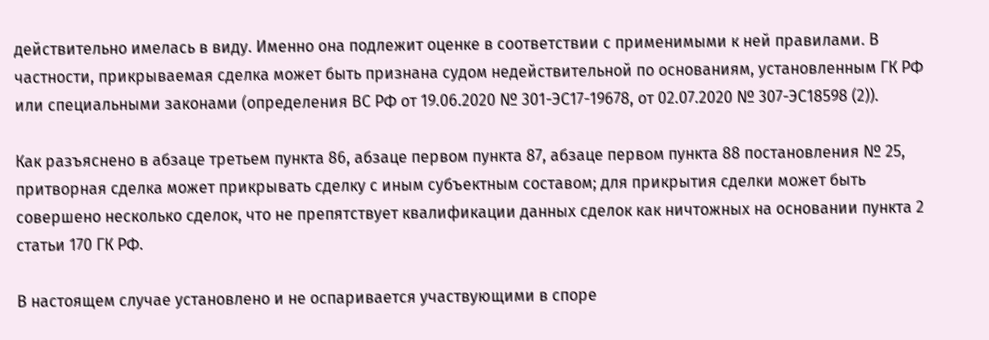действительно имелась в виду. Именно она подлежит оценке в соответствии с применимыми к ней правилами. В частности, прикрываемая сделка может быть признана судом недействительной по основаниям, установленным ГК РФ или специальными законами (определения ВС РФ от 19.06.2020 № 301-ЭС17-19678, от 02.07.2020 № 307-ЭС18598 (2)).

Как разъяснено в абзаце третьем пункта 86, абзаце первом пункта 87, абзаце первом пункта 88 постановления № 25, притворная сделка может прикрывать сделку с иным субъектным составом; для прикрытия сделки может быть совершено несколько сделок, что не препятствует квалификации данных сделок как ничтожных на основании пункта 2 статьи 170 ГК РФ.

В настоящем случае установлено и не оспаривается участвующими в споре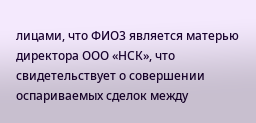лицами, что ФИО3 является матерью директора ООО «НСК», что свидетельствует о совершении оспариваемых сделок между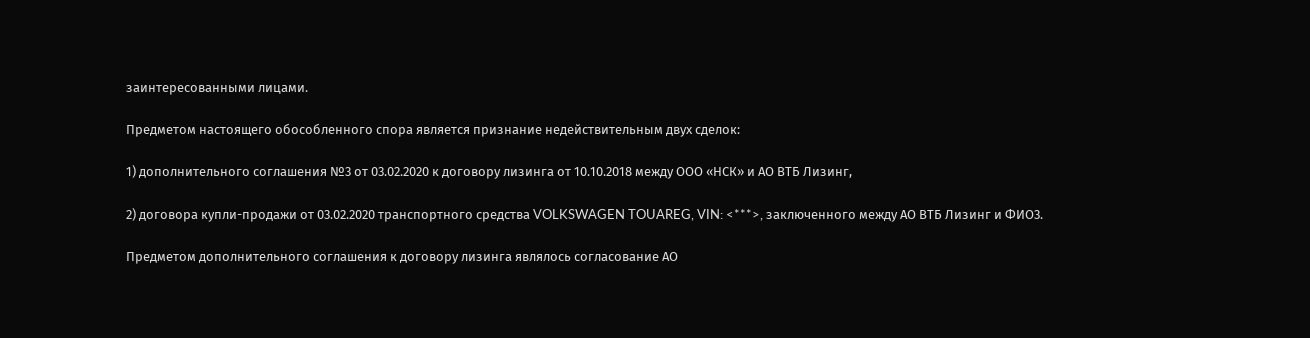заинтересованными лицами.

Предметом настоящего обособленного спора является признание недействительным двух сделок:

1) дополнительного соглашения №3 от 03.02.2020 к договору лизинга от 10.10.2018 между ООО «НСК» и АО ВТБ Лизинг,

2) договора купли-продажи от 03.02.2020 транспортного средства VOLKSWAGEN TOUAREG, VIN: <***>, заключенного между АО ВТБ Лизинг и ФИО3.

Предметом дополнительного соглашения к договору лизинга являлось согласование АО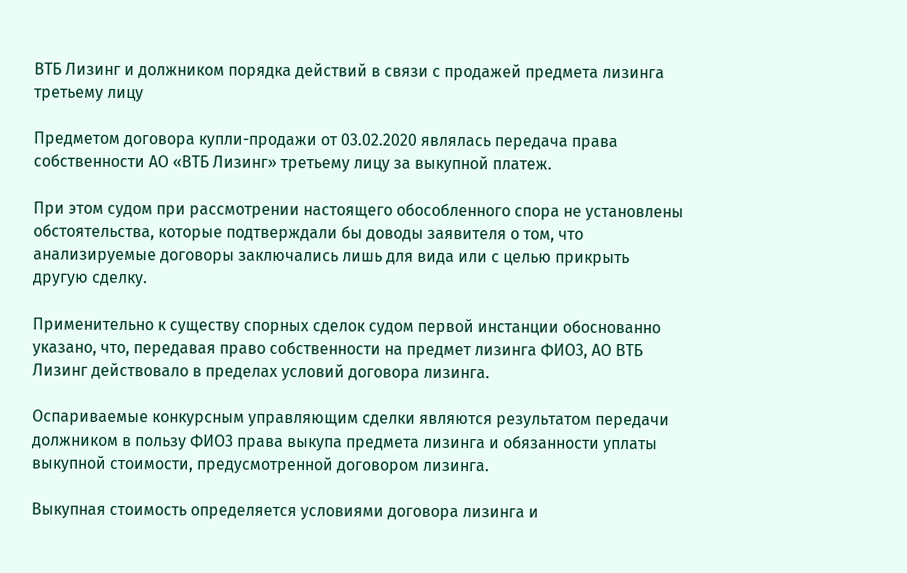ВТБ Лизинг и должником порядка действий в связи с продажей предмета лизинга третьему лицу

Предметом договора купли-продажи от 03.02.2020 являлась передача права собственности АО «ВТБ Лизинг» третьему лицу за выкупной платеж.

При этом судом при рассмотрении настоящего обособленного спора не установлены обстоятельства, которые подтверждали бы доводы заявителя о том, что анализируемые договоры заключались лишь для вида или с целью прикрыть другую сделку.

Применительно к существу спорных сделок судом первой инстанции обоснованно указано, что, передавая право собственности на предмет лизинга ФИО3, АО ВТБ Лизинг действовало в пределах условий договора лизинга.

Оспариваемые конкурсным управляющим сделки являются результатом передачи должником в пользу ФИО3 права выкупа предмета лизинга и обязанности уплаты выкупной стоимости, предусмотренной договором лизинга.

Выкупная стоимость определяется условиями договора лизинга и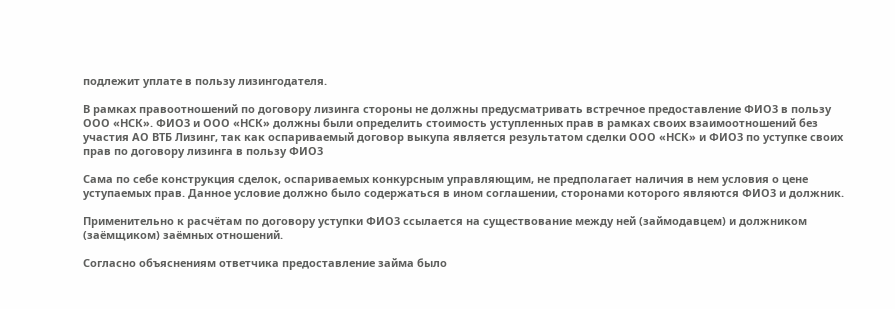подлежит уплате в пользу лизингодателя.

В рамках правоотношений по договору лизинга стороны не должны предусматривать встречное предоставление ФИО3 в пользу ООО «НСК». ФИО3 и ООО «НСК» должны были определить стоимость уступленных прав в рамках своих взаимоотношений без участия АО ВТБ Лизинг, так как оспариваемый договор выкупа является результатом сделки ООО «НСК» и ФИО3 по уступке своих прав по договору лизинга в пользу ФИО3

Сама по себе конструкция сделок, оспариваемых конкурсным управляющим, не предполагает наличия в нем условия о цене уступаемых прав. Данное условие должно было содержаться в ином соглашении, сторонами которого являются ФИО3 и должник.

Применительно к расчётам по договору уступки ФИО3 ссылается на существование между ней (займодавцем) и должником (заёмщиком) заёмных отношений.

Согласно объяснениям ответчика предоставление займа было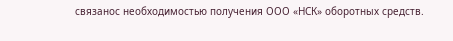связанос необходимостью получения ООО «НСК» оборотных средств.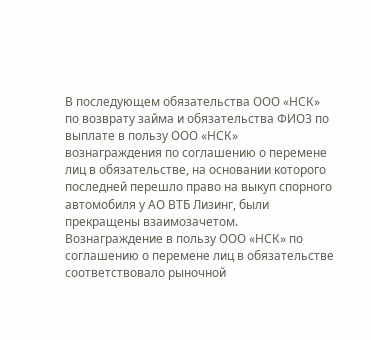В последующем обязательства ООО «НСК» по возврату займа и обязательства ФИО3 по выплате в пользу ООО «НСК» вознаграждения по соглашению о перемене лиц в обязательстве, на основании которого последней перешло право на выкуп спорного автомобиля у АО ВТБ Лизинг, были прекращены взаимозачетом. Вознаграждение в пользу ООО «НСК» по соглашению о перемене лиц в обязательстве соответствовало рыночной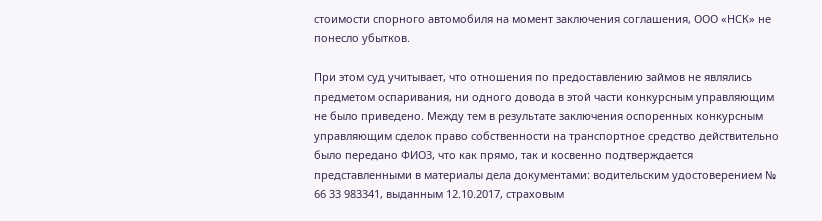стоимости спорного автомобиля на момент заключения соглашения, ООО «НСК» не понесло убытков.

При этом суд учитывает, что отношения по предоставлению займов не являлись предметом оспаривания, ни одного довода в этой части конкурсным управляющим не было приведено. Между тем в результате заключения оспоренных конкурсным управляющим сделок право собственности на транспортное средство действительно было передано ФИО3, что как прямо, так и косвенно подтверждается представленными в материалы дела документами: водительским удостоверением № 66 33 983341, выданным 12.10.2017, страховым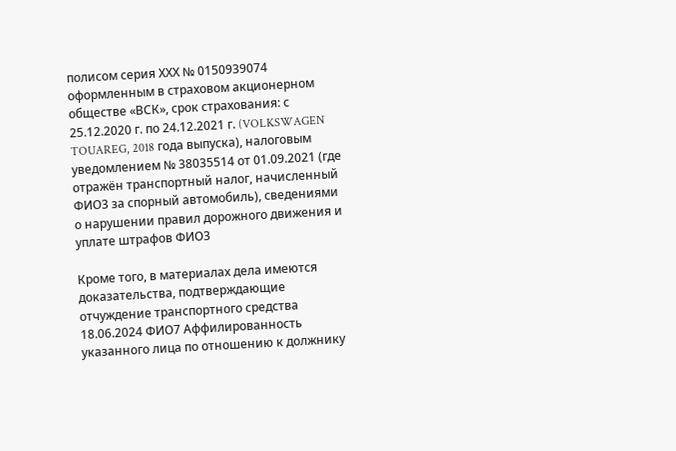полисом серия ХХХ № 0150939074 оформленным в страховом акционерном обществе «ВСК», срок страхования: с 25.12.2020 г. по 24.12.2021 г. (VOLKSWAGEN TOUAREG, 2018 года выпуска), налоговым уведомлением № 38035514 от 01.09.2021 (где отражён транспортный налог, начисленный ФИО3 за спорный автомобиль), сведениями о нарушении правил дорожного движения и уплате штрафов ФИО3

Кроме того, в материалах дела имеются доказательства, подтверждающие отчуждение транспортного средства 18.06.2024 ФИО7 Аффилированность указанного лица по отношению к должнику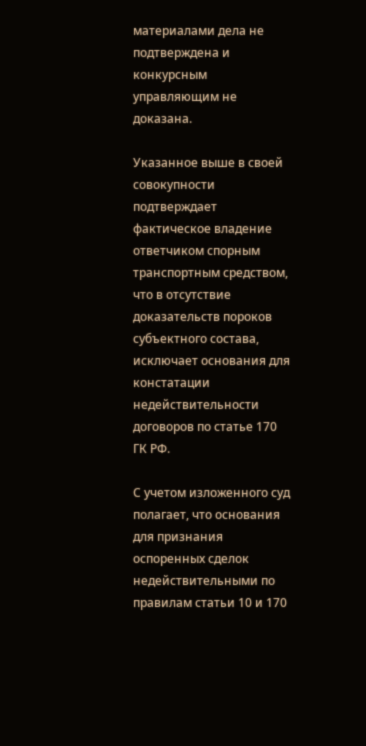материалами дела не подтверждена и конкурсным управляющим не доказана.

Указанное выше в своей совокупности подтверждает фактическое владение ответчиком спорным транспортным средством, что в отсутствие доказательств пороков субъектного состава, исключает основания для констатации недействительности договоров по статье 170 ГК РФ.

С учетом изложенного суд полагает, что основания для признания оспоренных сделок недействительными по правилам статьи 10 и 170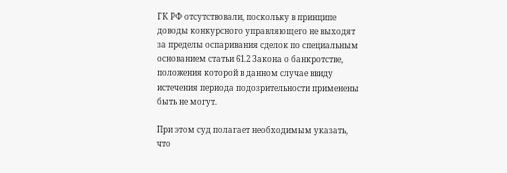ГК РФ отсутствовали, поскольку в принципе доводы конкурсного управляющего не выходят за пределы оспаривания сделок по специальным основанием статьи 61.2 Закона о банкротстве, положения которой в данном случае ввиду истечения периода подозрительности применены быть не могут.

При этом суд полагает необходимым указать, что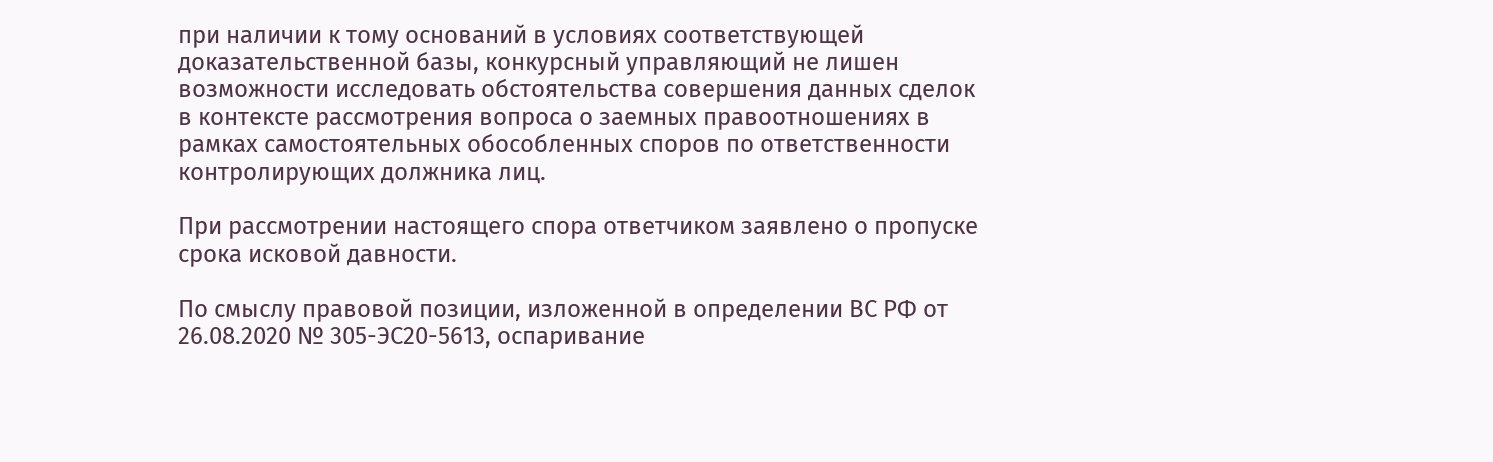при наличии к тому оснований в условиях соответствующей доказательственной базы, конкурсный управляющий не лишен возможности исследовать обстоятельства совершения данных сделок в контексте рассмотрения вопроса о заемных правоотношениях в рамках самостоятельных обособленных споров по ответственности контролирующих должника лиц.

При рассмотрении настоящего спора ответчиком заявлено о пропуске срока исковой давности.

По смыслу правовой позиции, изложенной в определении ВС РФ от 26.08.2020 № 305-ЭС20-5613, оспаривание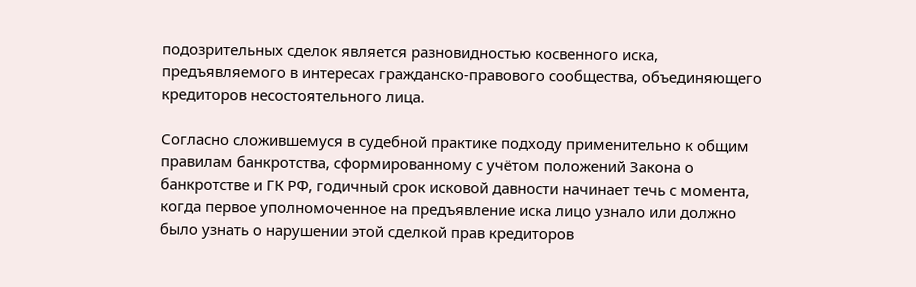подозрительных сделок является разновидностью косвенного иска, предъявляемого в интересах гражданско-правового сообщества, объединяющего кредиторов несостоятельного лица.

Согласно сложившемуся в судебной практике подходу применительно к общим правилам банкротства, сформированному с учётом положений Закона о банкротстве и ГК РФ, годичный срок исковой давности начинает течь с момента, когда первое уполномоченное на предъявление иска лицо узнало или должно было узнать о нарушении этой сделкой прав кредиторов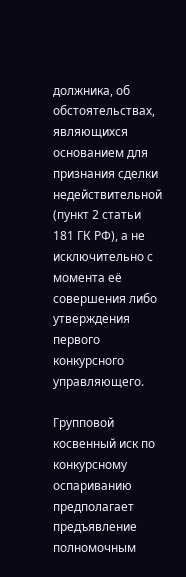должника, об обстоятельствах, являющихся основанием для признания сделки недействительной (пункт 2 статьи 181 ГК РФ), а не исключительно с момента её совершения либо утверждения первого конкурсного управляющего.

Групповой косвенный иск по конкурсному оспариванию предполагает предъявление полномочным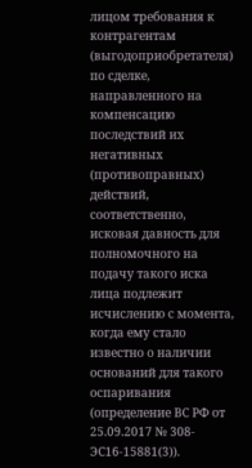лицом требования к контрагентам (выгодоприобретателя) по сделке, направленного на компенсацию последствий их негативных (противоправных) действий, соответственно, исковая давность для полномочного на подачу такого иска лица подлежит исчислению с момента, когда ему стало известно о наличии оснований для такого оспаривания (определение ВС РФ от 25.09.2017 № 308-ЭС16-15881(3)).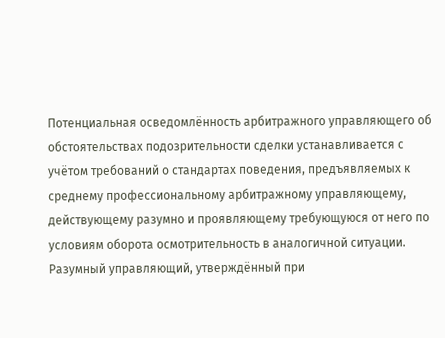Потенциальная осведомлённость арбитражного управляющего об обстоятельствах подозрительности сделки устанавливается с учётом требований о стандартах поведения, предъявляемых к среднему профессиональному арбитражному управляющему, действующему разумно и проявляющему требующуюся от него по условиям оборота осмотрительность в аналогичной ситуации. Разумный управляющий, утверждённый при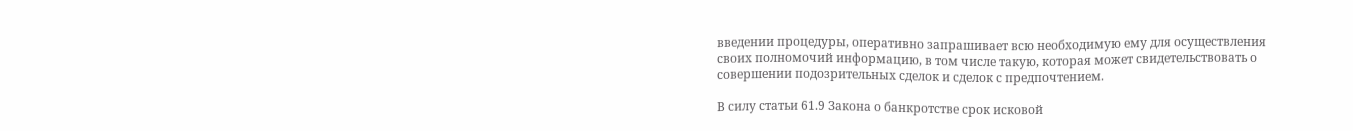введении процедуры, оперативно запрашивает всю необходимую ему для осуществления своих полномочий информацию, в том числе такую, которая может свидетельствовать о совершении подозрительных сделок и сделок с предпочтением.

В силу статьи 61.9 Закона о банкротстве срок исковой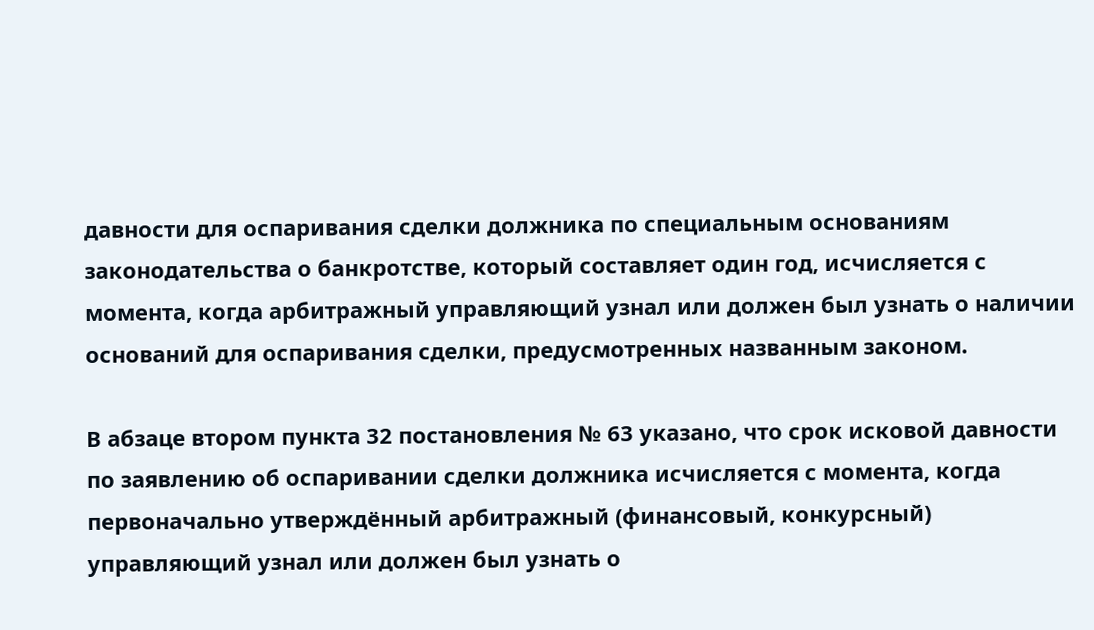давности для оспаривания сделки должника по специальным основаниям законодательства о банкротстве, который составляет один год, исчисляется с момента, когда арбитражный управляющий узнал или должен был узнать о наличии оснований для оспаривания сделки, предусмотренных названным законом.

В абзаце втором пункта 32 постановления № 63 указано, что срок исковой давности по заявлению об оспаривании сделки должника исчисляется с момента, когда первоначально утверждённый арбитражный (финансовый, конкурсный) управляющий узнал или должен был узнать о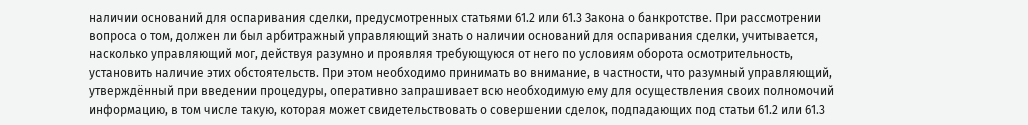наличии оснований для оспаривания сделки, предусмотренных статьями 61.2 или 61.3 Закона о банкротстве. При рассмотрении вопроса о том, должен ли был арбитражный управляющий знать о наличии оснований для оспаривания сделки, учитывается, насколько управляющий мог, действуя разумно и проявляя требующуюся от него по условиям оборота осмотрительность, установить наличие этих обстоятельств. При этом необходимо принимать во внимание, в частности, что разумный управляющий, утверждённый при введении процедуры, оперативно запрашивает всю необходимую ему для осуществления своих полномочий информацию, в том числе такую, которая может свидетельствовать о совершении сделок, подпадающих под статьи 61.2 или 61.3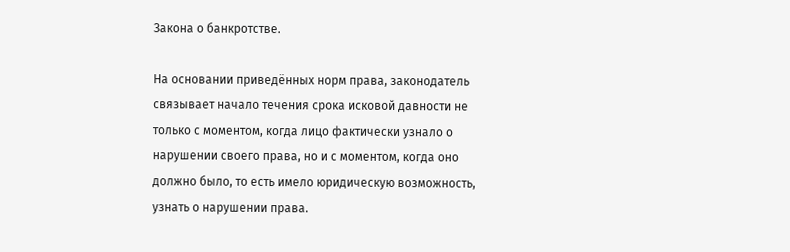Закона о банкротстве.

На основании приведённых норм права, законодатель связывает начало течения срока исковой давности не только с моментом, когда лицо фактически узнало о нарушении своего права, но и с моментом, когда оно должно было, то есть имело юридическую возможность, узнать о нарушении права.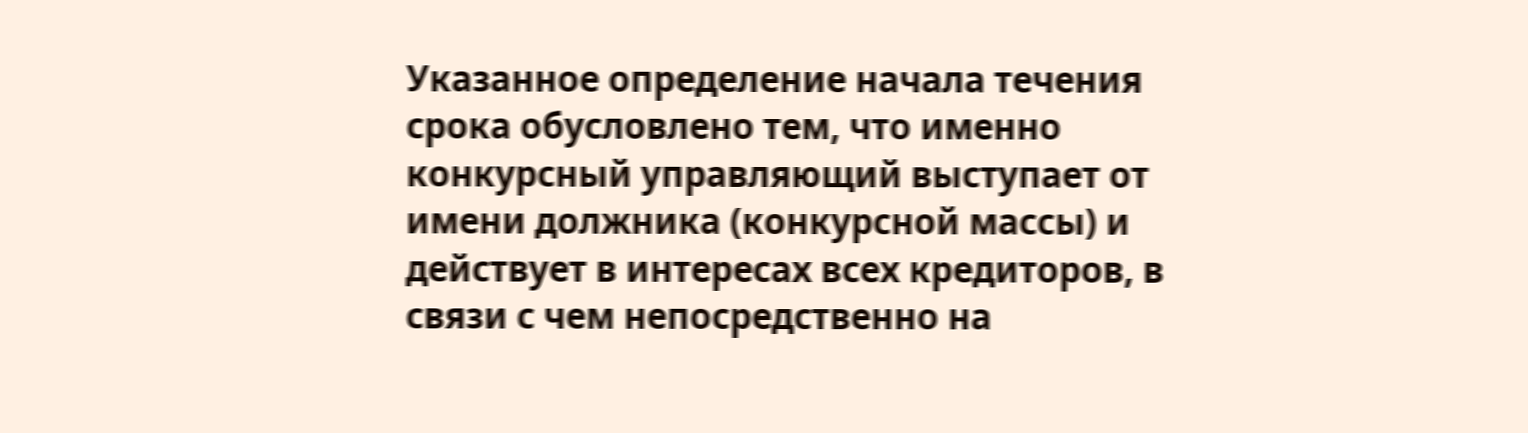Указанное определение начала течения срока обусловлено тем, что именно конкурсный управляющий выступает от имени должника (конкурсной массы) и действует в интересах всех кредиторов, в связи с чем непосредственно на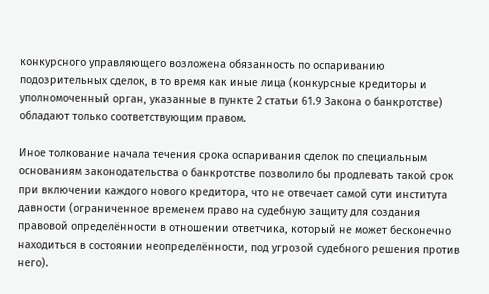конкурсного управляющего возложена обязанность по оспариванию подозрительных сделок, в то время как иные лица (конкурсные кредиторы и уполномоченный орган, указанные в пункте 2 статьи 61.9 Закона о банкротстве) обладают только соответствующим правом.

Иное толкование начала течения срока оспаривания сделок по специальным основаниям законодательства о банкротстве позволило бы продлевать такой срок при включении каждого нового кредитора, что не отвечает самой сути института давности (ограниченное временем право на судебную защиту для создания правовой определённости в отношении ответчика, который не может бесконечно находиться в состоянии неопределённости, под угрозой судебного решения против него).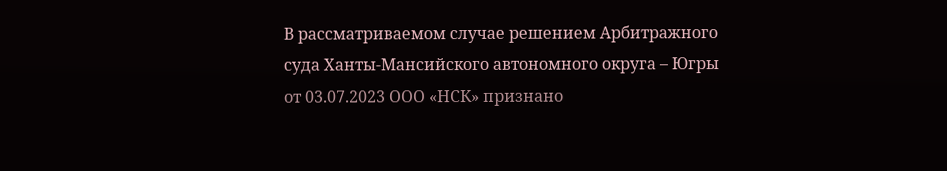В рассматриваемом случае решением Арбитражного суда Ханты-Мансийского автономного округа – Югры от 03.07.2023 ООО «НСК» признано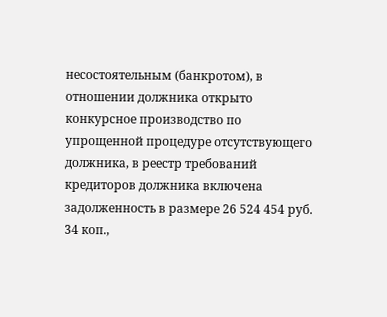несостоятельным (банкротом), в отношении должника открыто конкурсное производство по упрощенной процедуре отсутствующего должника, в реестр требований кредиторов должника включена задолженность в размере 26 524 454 руб. 34 коп.,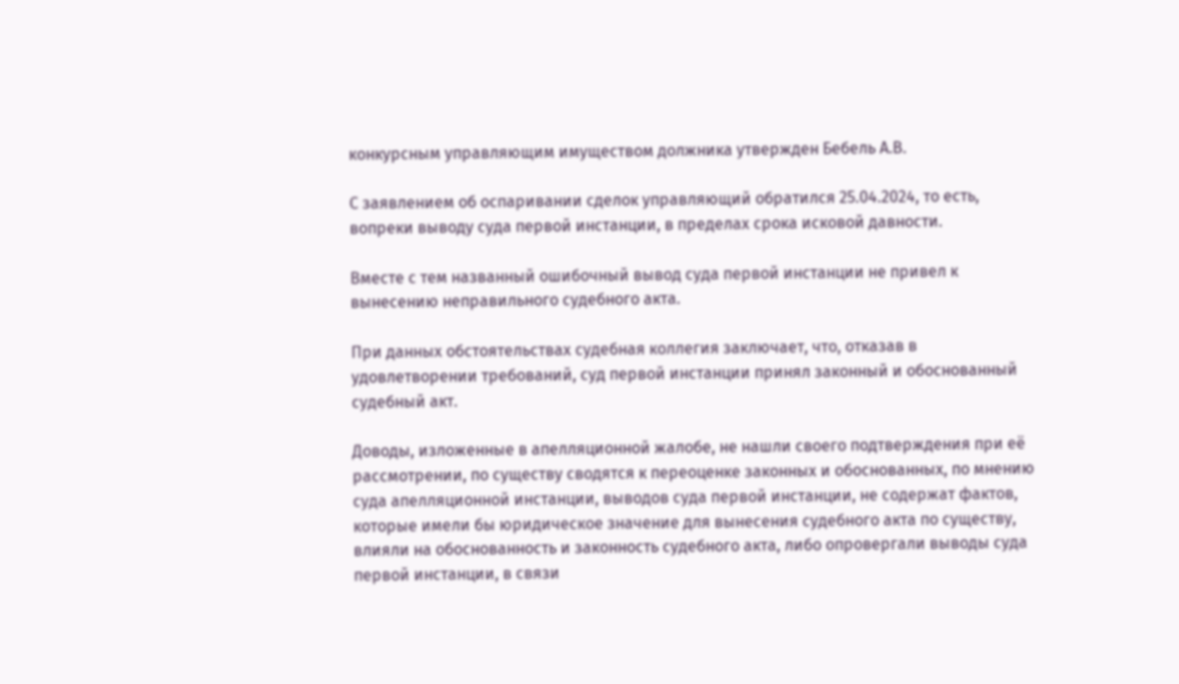конкурсным управляющим имуществом должника утвержден Бебель А.В.

С заявлением об оспаривании сделок управляющий обратился 25.04.2024, то есть, вопреки выводу суда первой инстанции, в пределах срока исковой давности.

Вместе с тем названный ошибочный вывод суда первой инстанции не привел к вынесению неправильного судебного акта.

При данных обстоятельствах судебная коллегия заключает, что, отказав в удовлетворении требований, суд первой инстанции принял законный и обоснованный судебный акт.

Доводы, изложенные в апелляционной жалобе, не нашли своего подтверждения при её рассмотрении, по существу сводятся к переоценке законных и обоснованных, по мнению суда апелляционной инстанции, выводов суда первой инстанции, не содержат фактов, которые имели бы юридическое значение для вынесения судебного акта по существу, влияли на обоснованность и законность судебного акта, либо опровергали выводы суда первой инстанции, в связи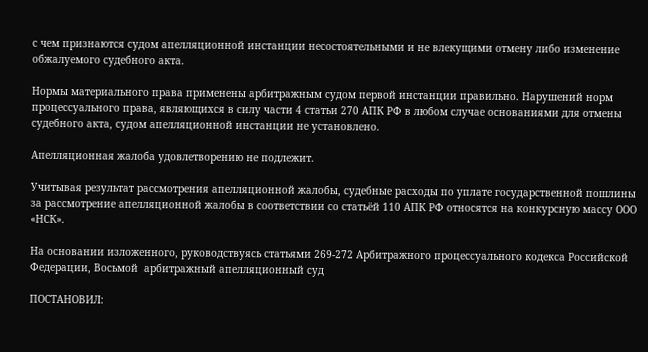с чем признаются судом апелляционной инстанции несостоятельными и не влекущими отмену либо изменение обжалуемого судебного акта.

Нормы материального права применены арбитражным судом первой инстанции правильно. Нарушений норм процессуального права, являющихся в силу части 4 статьи 270 АПК РФ в любом случае основаниями для отмены судебного акта, судом апелляционной инстанции не установлено.

Апелляционная жалоба удовлетворению не подлежит.

Учитывая результат рассмотрения апелляционной жалобы, судебные расходы по уплате государственной пошлины за рассмотрение апелляционной жалобы в соответствии со статьёй 110 АПК РФ относятся на конкурсную массу ООО «НСК».

На основании изложенного, руководствуясь статьями 269-272 Арбитражного процессуального кодекса Российской Федерации, Восьмой  арбитражный апелляционный суд

ПОСТАНОВИЛ: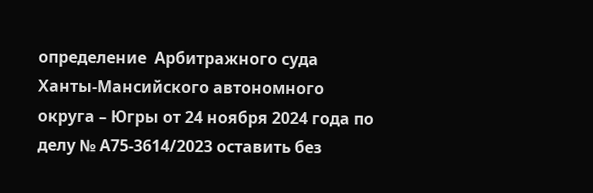определение  Арбитражного суда Ханты-Мансийского автономного округа – Югры от 24 ноября 2024 года по делу № А75-3614/2023 оставить без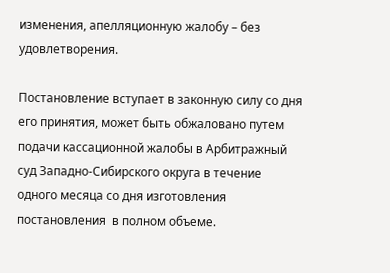изменения, апелляционную жалобу – без удовлетворения.

Постановление вступает в законную силу со дня его принятия, может быть обжаловано путем подачи кассационной жалобы в Арбитражный суд Западно-Сибирского округа в течение одного месяца со дня изготовления постановления  в полном объеме.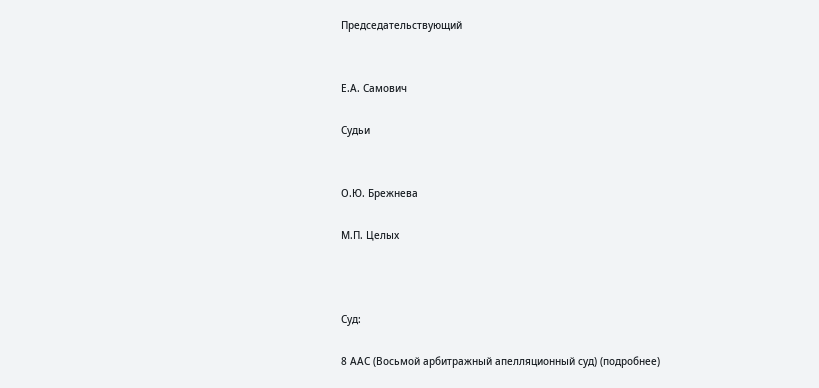Председательствующий


Е.А. Самович

Судьи


О.Ю. Брежнева

М.П. Целых



Суд:

8 ААС (Восьмой арбитражный апелляционный суд) (подробнее)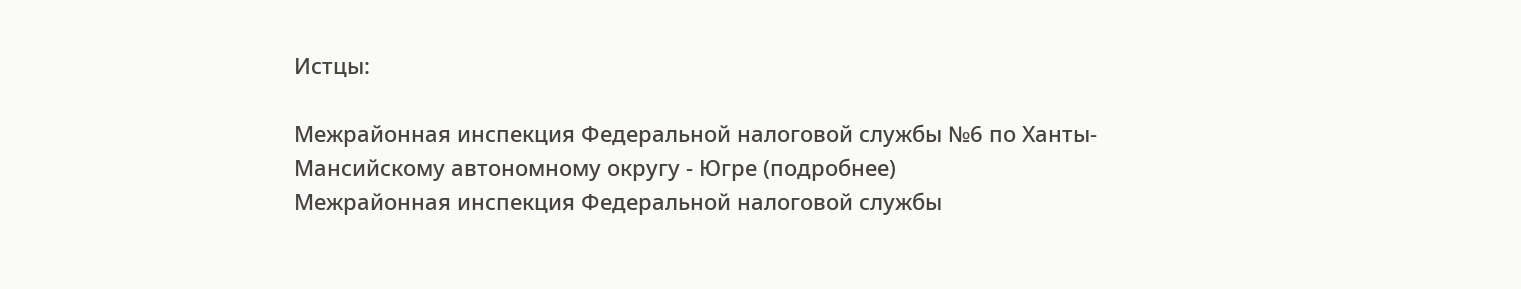Истцы:

Межрайонная инспекция Федеральной налоговой службы №6 по Ханты-Мансийскому автономному округу - Югре (подробнее)
Межрайонная инспекция Федеральной налоговой службы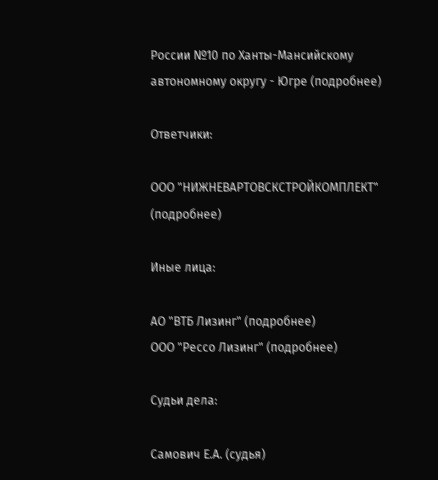России №10 по Ханты-Мансийскому автономному округу - Югре (подробнее)

Ответчики:

ООО "НИЖНЕВАРТОВСКСТРОЙКОМПЛЕКТ" (подробнее)

Иные лица:

АО "ВТБ Лизинг" (подробнее)
ООО "Рессо Лизинг" (подробнее)

Судьи дела:

Самович Е.А. (судья)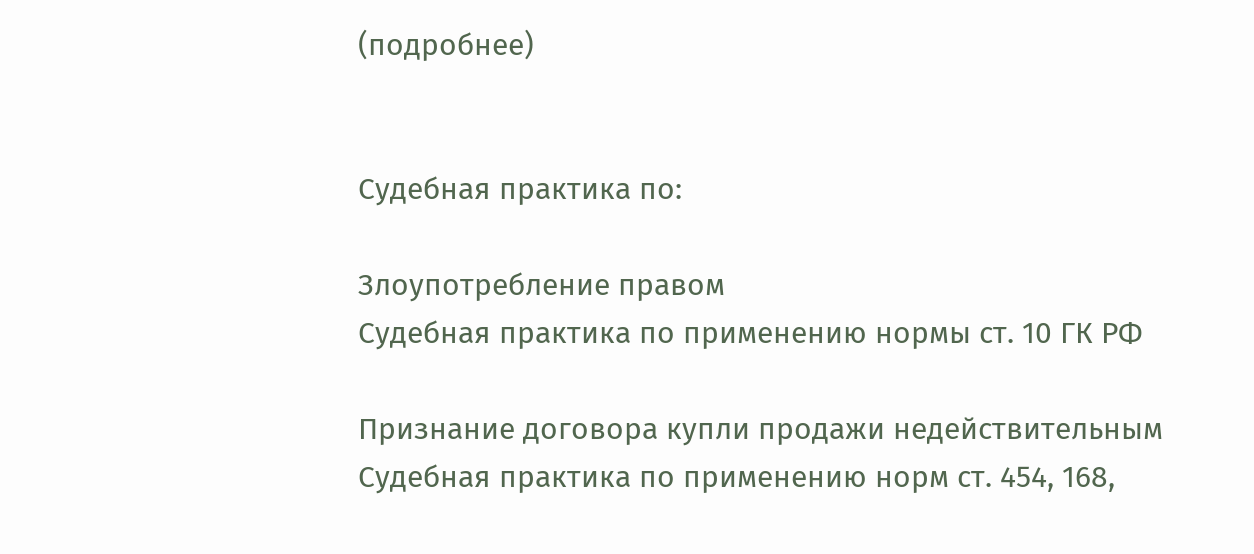(подробнее)


Судебная практика по:

Злоупотребление правом
Судебная практика по применению нормы ст. 10 ГК РФ

Признание договора купли продажи недействительным
Судебная практика по применению норм ст. 454, 168,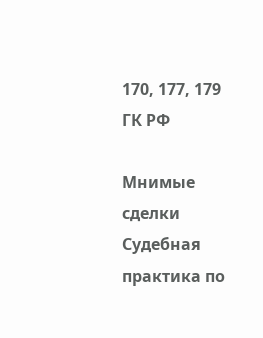170, 177, 179 ГК РФ

Мнимые сделки
Судебная практика по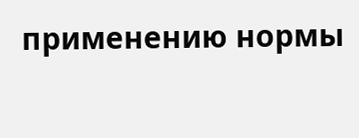применению нормы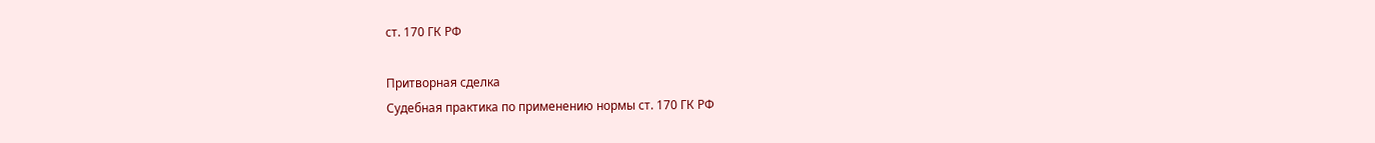ст. 170 ГК РФ

Притворная сделка
Судебная практика по применению нормы ст. 170 ГК РФ